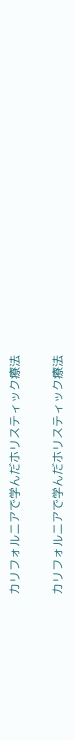カリフォルニアで学んだホリスティック療法

カリフォルニアで学んだホリスティック療法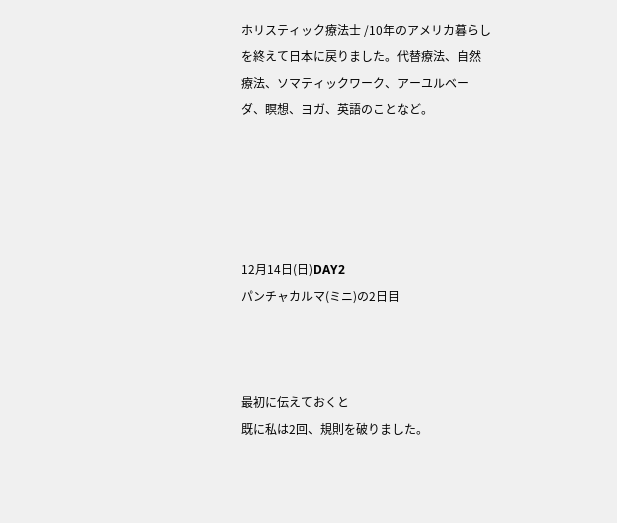ホリスティック療法士 /10年のアメリカ暮らしを終えて日本に戻りました。代替療法、自然療法、ソマティックワーク、アーユルベーダ、瞑想、ヨガ、英語のことなど。





12月14日(日)DAY2
パンチャカルマ(ミニ)の2日目



最初に伝えておくと
既に私は2回、規則を破りました。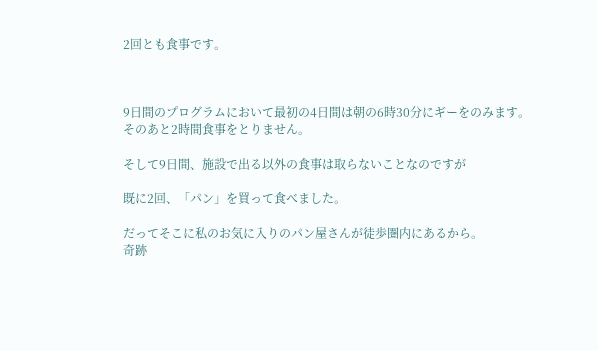2回とも食事です。



9日間のプログラムにおいて最初の4日間は朝の6時30分にギーをのみます。
そのあと2時間食事をとりません。

そして9日間、施設で出る以外の食事は取らないことなのですが

既に2回、「パン」を買って食べました。

だってそこに私のお気に入りのパン屋さんが徒歩圏内にあるから。
奇跡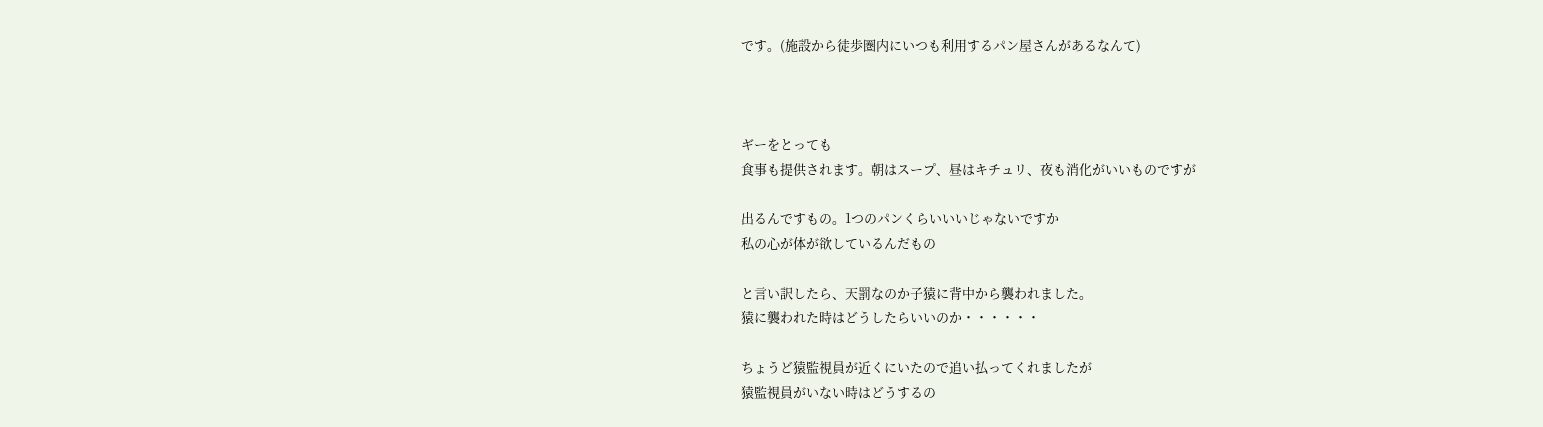です。(施設から徒歩圏内にいつも利用するパン屋さんがあるなんて)



ギーをとっても
食事も提供されます。朝はスープ、昼はキチュリ、夜も消化がいいものですが

出るんですもの。1つのパンくらいいいじゃないですか
私の心が体が欲しているんだもの

と言い訳したら、天罰なのか子猿に背中から襲われました。
猿に襲われた時はどうしたらいいのか・・・・・・

ちょうど猿監視員が近くにいたので追い払ってくれましたが
猿監視員がいない時はどうするの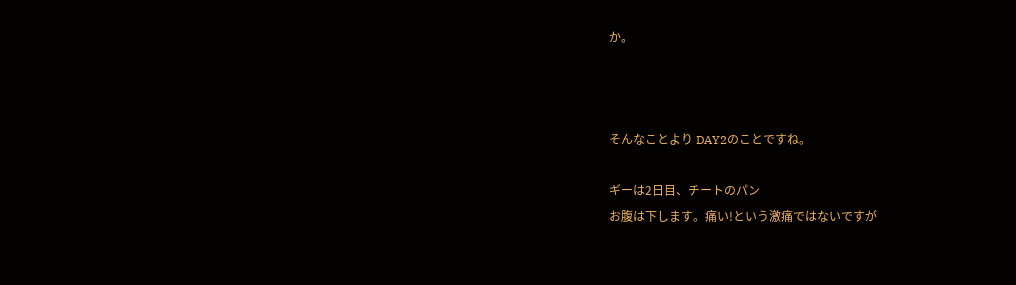か。



そんなことより DAY2のことですね。

ギーは2日目、チートのパン
お腹は下します。痛い!という激痛ではないですが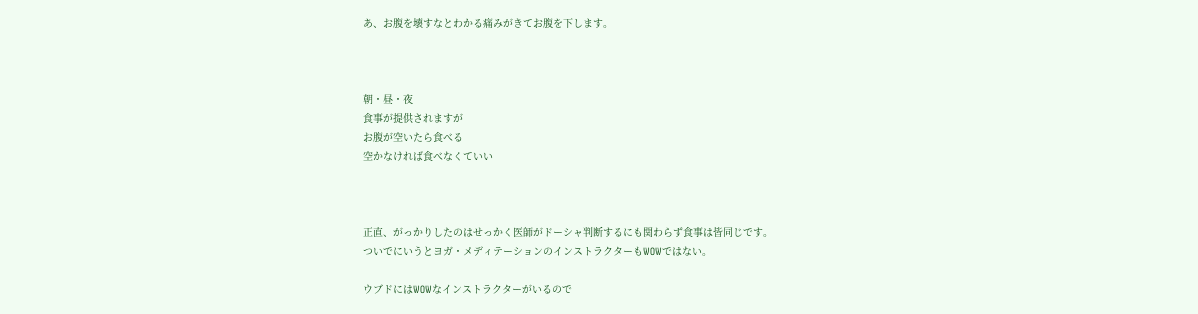あ、お腹を壊すなとわかる痛みがきてお腹を下します。



朝・昼・夜
食事が提供されますが
お腹が空いたら食べる
空かなければ食べなくていい



正直、がっかりしたのはせっかく医師がドーシャ判断するにも関わらず食事は皆同じです。
ついでにいうとヨガ・メディテーションのインストラクターもWOWではない。

ウブドにはWOWなインストラクターがいるので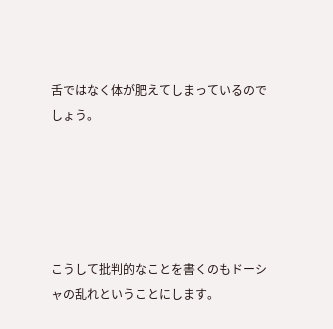舌ではなく体が肥えてしまっているのでしょう。





こうして批判的なことを書くのもドーシャの乱れということにします。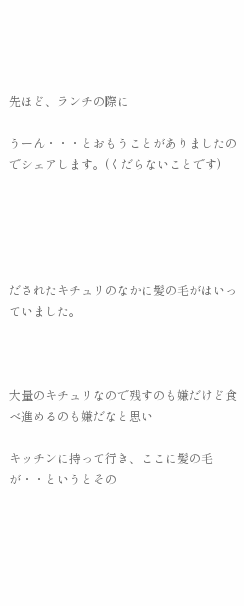先ほど、ランチの際に

うーん・・・とおもうことがありましたのでシェアします。(くだらないことです)





だされたキチュリのなかに髪の毛がはいっていました。



大量のキチュリなので残すのも嫌だけど食べ進めるのも嫌だなと思い

キッチンに持って行き、ここに髪の毛が・・というとその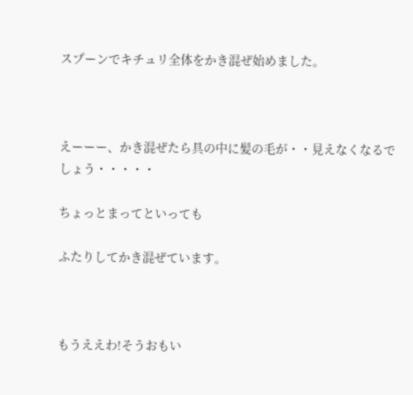スプーンでキチュリ全体をかき混ぜ始めました。



えーーー、かき混ぜたら具の中に髪の毛が・・見えなくなるでしょう・・・・・

ちょっとまってといっても

ふたりしてかき混ぜています。



もうええわ!そうおもい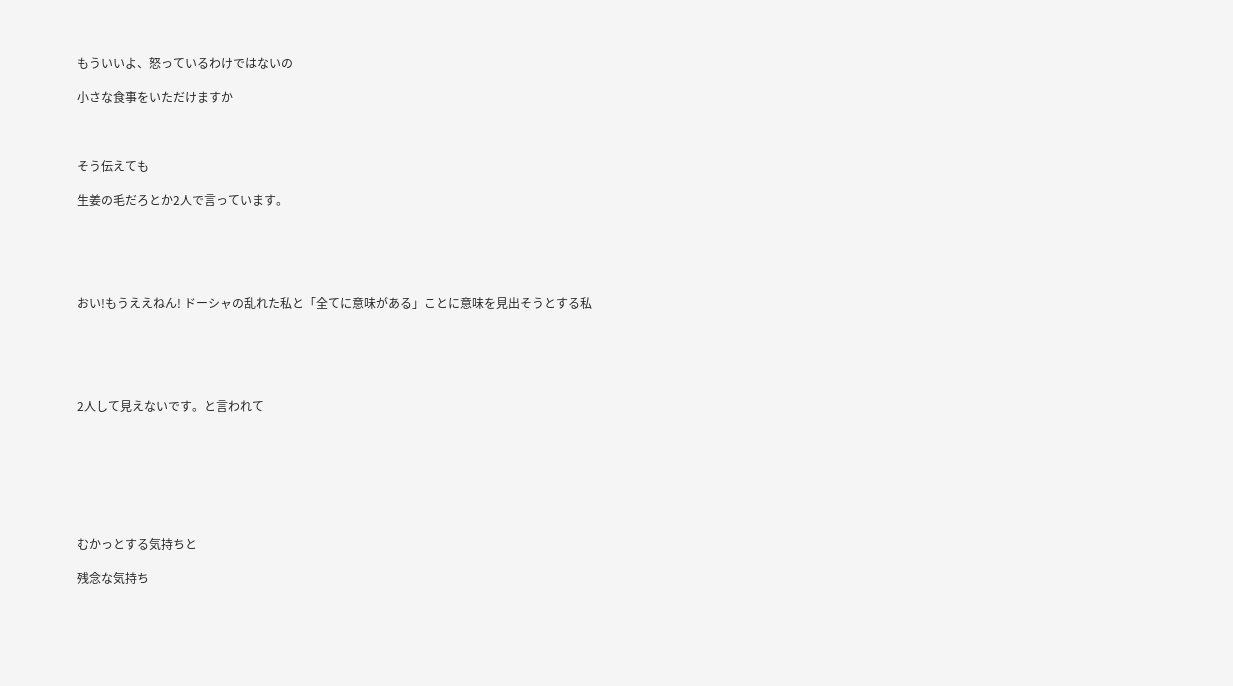もういいよ、怒っているわけではないの

小さな食事をいただけますか



そう伝えても

生姜の毛だろとか2人で言っています。





おい!もうええねん! ドーシャの乱れた私と「全てに意味がある」ことに意味を見出そうとする私





2人して見えないです。と言われて







むかっとする気持ちと

残念な気持ち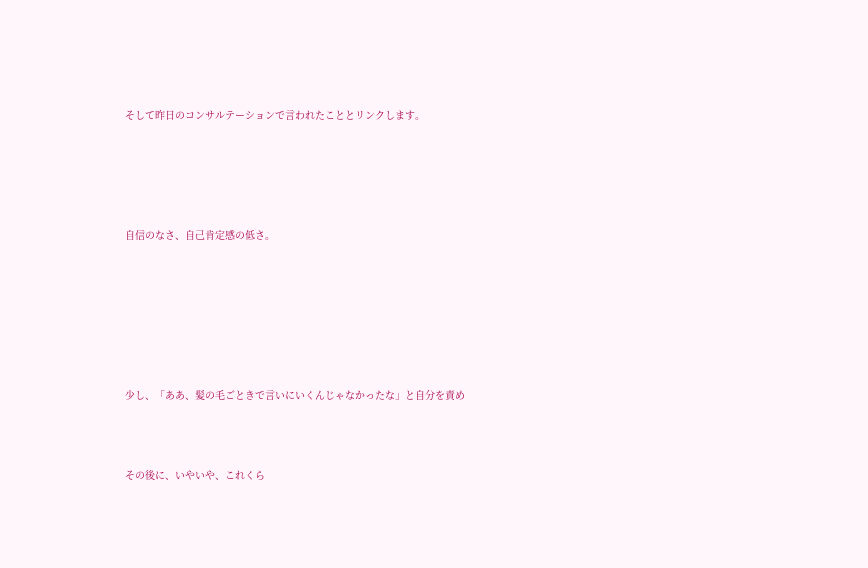そして昨日のコンサルテーションで言われたこととリンクします。





自信のなさ、自己肯定感の低さ。







少し、「ああ、髪の毛ごときで言いにいくんじゃなかったな」と自分を責め



その後に、いやいや、これくら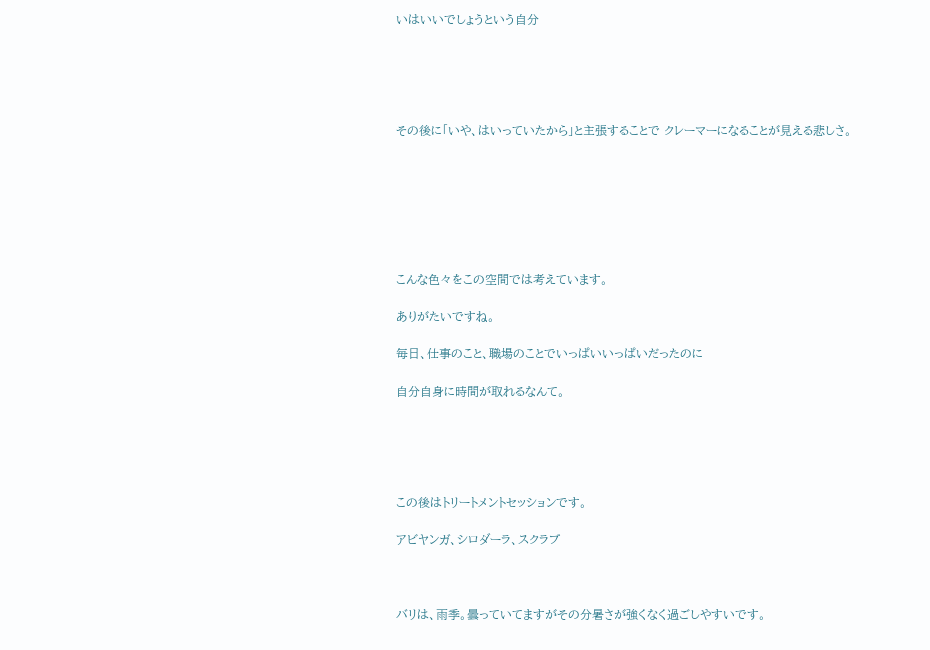いはいいでしょうという自分





その後に「いや、はいっていたから」と主張することで クレーマーになることが見える悲しさ。







こんな色々をこの空間では考えています。

ありがたいですね。

毎日、仕事のこと、職場のことでいっぱいいっぱいだったのに

自分自身に時間が取れるなんて。





この後はトリートメントセッションです。

アビヤンガ、シロダーラ、スクラブ



バリは、雨季。曇っていてますがその分暑さが強くなく過ごしやすいです。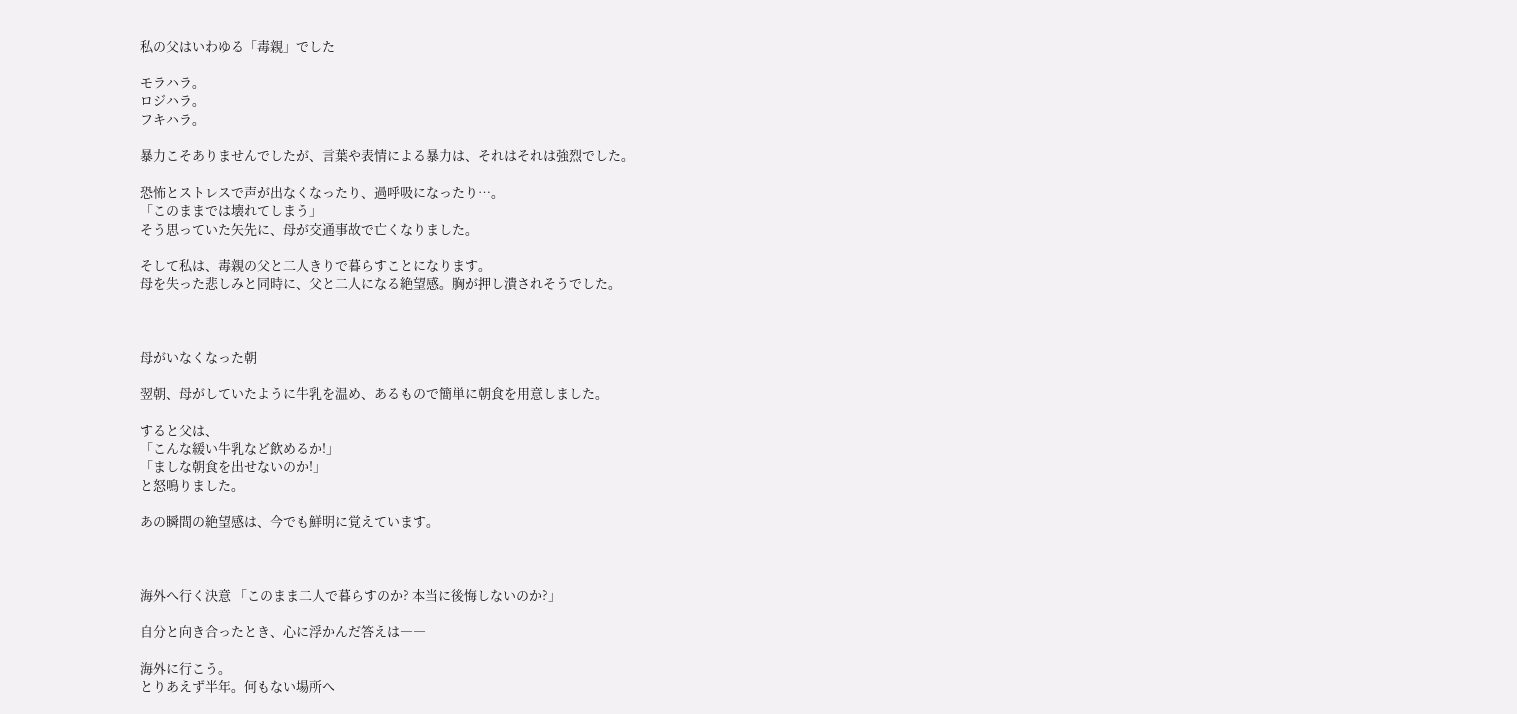私の父はいわゆる「毒親」でした

モラハラ。
ロジハラ。
フキハラ。

暴力こそありませんでしたが、言葉や表情による暴力は、それはそれは強烈でした。

恐怖とストレスで声が出なくなったり、過呼吸になったり…。
「このままでは壊れてしまう」
そう思っていた矢先に、母が交通事故で亡くなりました。

そして私は、毒親の父と二人きりで暮らすことになります。
母を失った悲しみと同時に、父と二人になる絶望感。胸が押し潰されそうでした。



母がいなくなった朝

翌朝、母がしていたように牛乳を温め、あるもので簡単に朝食を用意しました。

すると父は、
「こんな緩い牛乳など飲めるか!」
「ましな朝食を出せないのか!」
と怒鳴りました。

あの瞬間の絶望感は、今でも鮮明に覚えています。



海外へ行く決意 「このまま二人で暮らすのか? 本当に後悔しないのか?」

自分と向き合ったとき、心に浮かんだ答えは――

海外に行こう。
とりあえず半年。何もない場所へ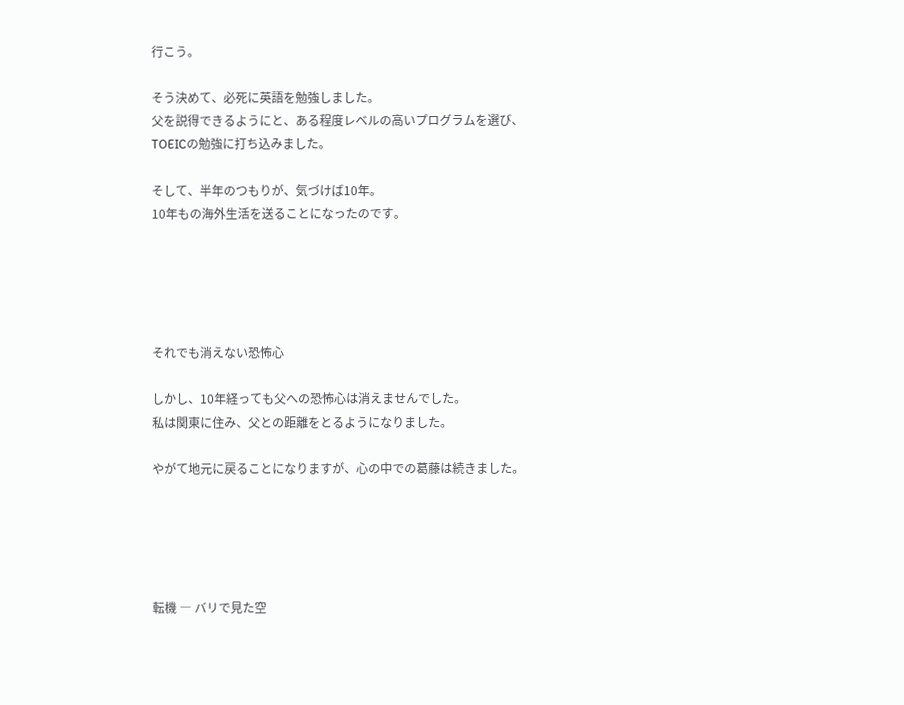行こう。

そう決めて、必死に英語を勉強しました。
父を説得できるようにと、ある程度レベルの高いプログラムを選び、TOEICの勉強に打ち込みました。

そして、半年のつもりが、気づけば10年。
10年もの海外生活を送ることになったのです。





それでも消えない恐怖心

しかし、10年経っても父への恐怖心は消えませんでした。
私は関東に住み、父との距離をとるようになりました。

やがて地元に戻ることになりますが、心の中での葛藤は続きました。





転機 ― バリで見た空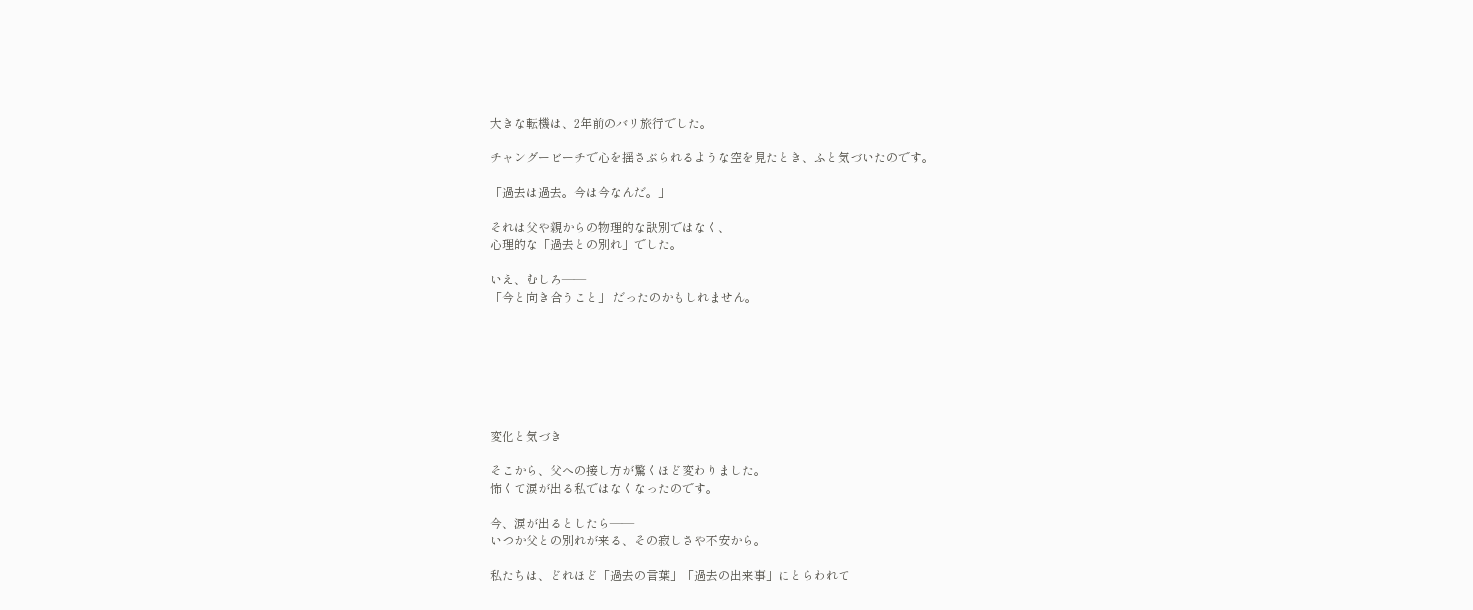大きな転機は、2年前のバリ旅行でした。

チャングービーチで心を揺さぶられるような空を見たとき、ふと気づいたのです。

「過去は過去。今は今なんだ。」

それは父や親からの物理的な訣別ではなく、
心理的な「過去との別れ」でした。

いえ、むしろ――
「今と向き合うこと」 だったのかもしれません。







変化と気づき

そこから、父への接し方が驚くほど変わりました。
怖くて涙が出る私ではなくなったのです。

今、涙が出るとしたら――
いつか父との別れが来る、その寂しさや不安から。

私たちは、どれほど「過去の言葉」「過去の出来事」にとらわれて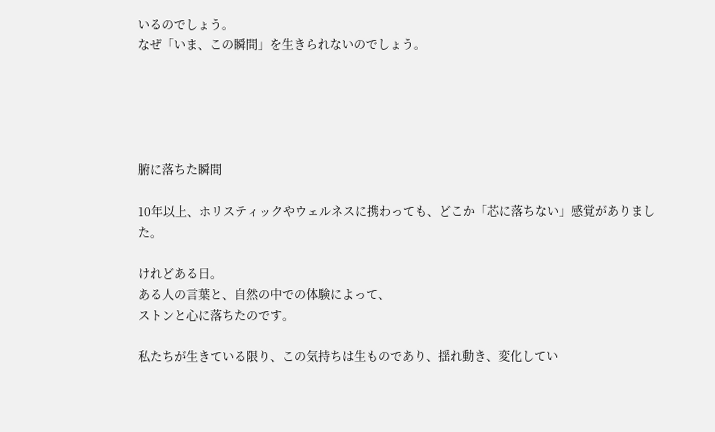いるのでしょう。
なぜ「いま、この瞬間」を生きられないのでしょう。





腑に落ちた瞬間

10年以上、ホリスティックやウェルネスに携わっても、どこか「芯に落ちない」感覚がありました。

けれどある日。
ある人の言葉と、自然の中での体験によって、
ストンと心に落ちたのです。

私たちが生きている限り、この気持ちは生ものであり、揺れ動き、変化してい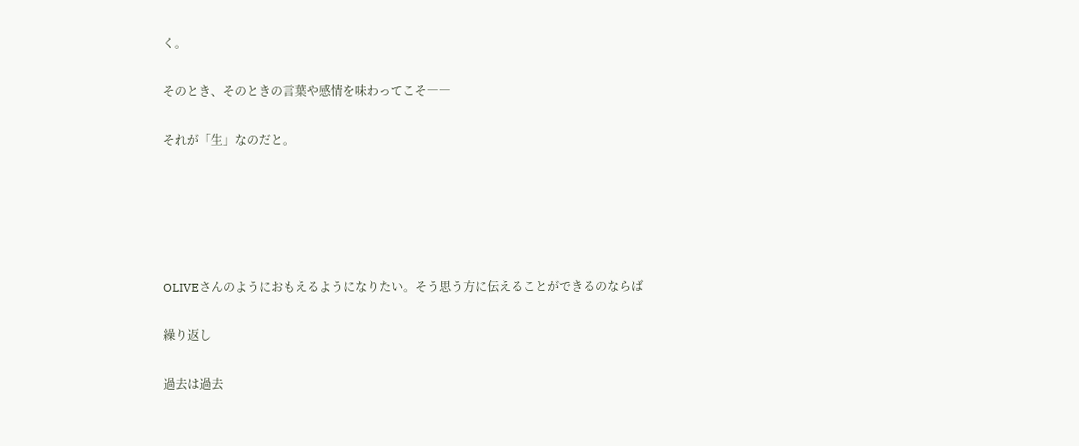く。

そのとき、そのときの言葉や感情を味わってこそ――

それが「生」なのだと。





OLIVEさんのようにおもえるようになりたい。そう思う方に伝えることができるのならば

繰り返し

過去は過去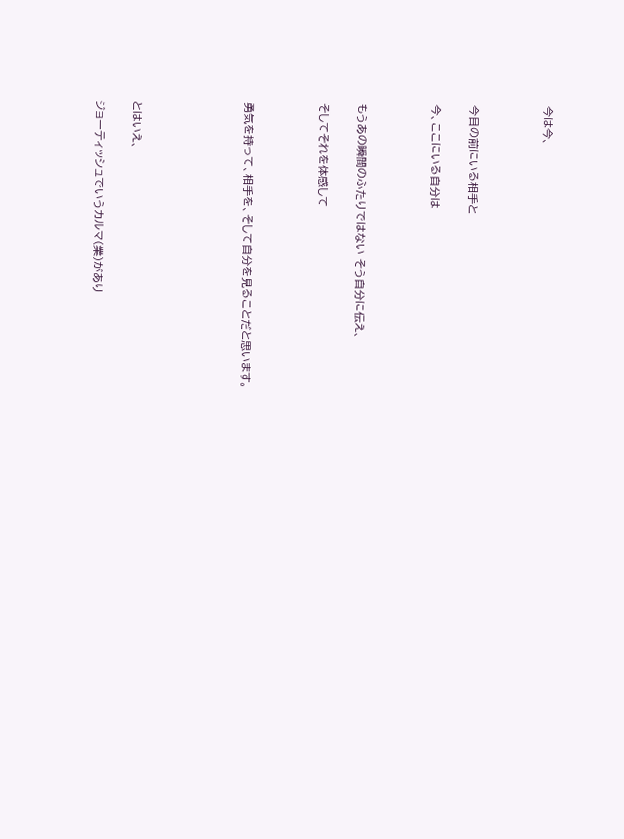今は今、



今目の前にいる相手と

今、ここにいる自分は



もうあの瞬間のふたりではない そう自分に伝え、

そしてそれを体感して



勇気を持って、相手を、そして自分を見ることだと思います。





とはいえ、

ジョーティッシュでいうカルマ(業)があり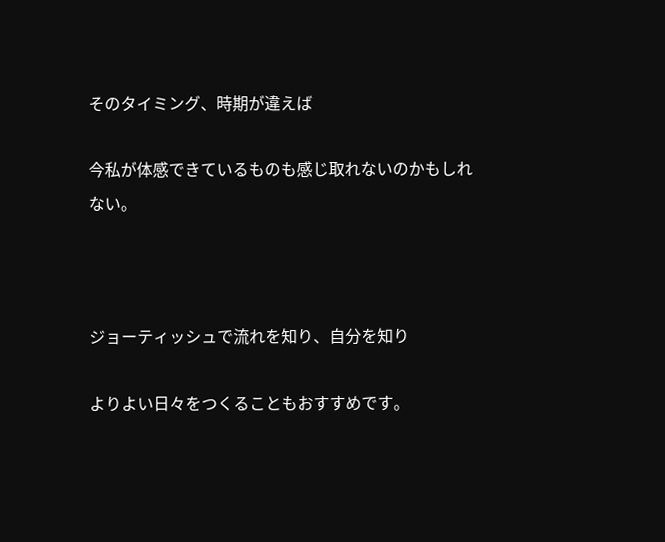そのタイミング、時期が違えば

今私が体感できているものも感じ取れないのかもしれない。



ジョーティッシュで流れを知り、自分を知り

よりよい日々をつくることもおすすめです。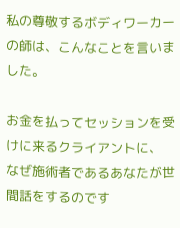私の尊敬するボディワーカーの師は、こんなことを言いました。

お金を払ってセッションを受けに来るクライアントに、
なぜ施術者であるあなたが世間話をするのです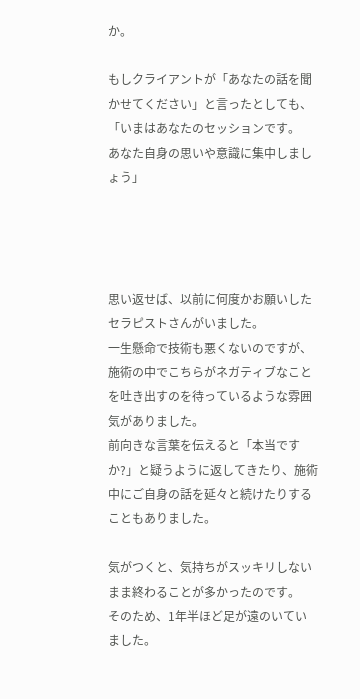か。

もしクライアントが「あなたの話を聞かせてください」と言ったとしても、
「いまはあなたのセッションです。
あなた自身の思いや意識に集中しましょう」




思い返せば、以前に何度かお願いしたセラピストさんがいました。
一生懸命で技術も悪くないのですが、施術の中でこちらがネガティブなことを吐き出すのを待っているような雰囲気がありました。
前向きな言葉を伝えると「本当ですか?」と疑うように返してきたり、施術中にご自身の話を延々と続けたりすることもありました。

気がつくと、気持ちがスッキリしないまま終わることが多かったのです。
そのため、1年半ほど足が遠のいていました。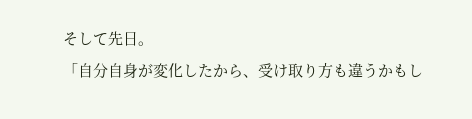そして先日。
「自分自身が変化したから、受け取り方も違うかもし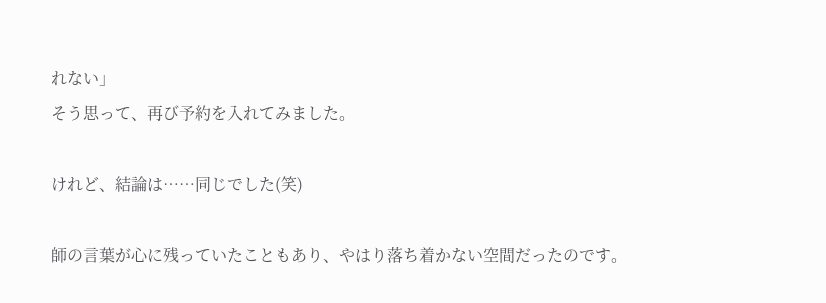れない」
そう思って、再び予約を入れてみました。

けれど、結論は……同じでした(笑)

師の言葉が心に残っていたこともあり、やはり落ち着かない空間だったのです。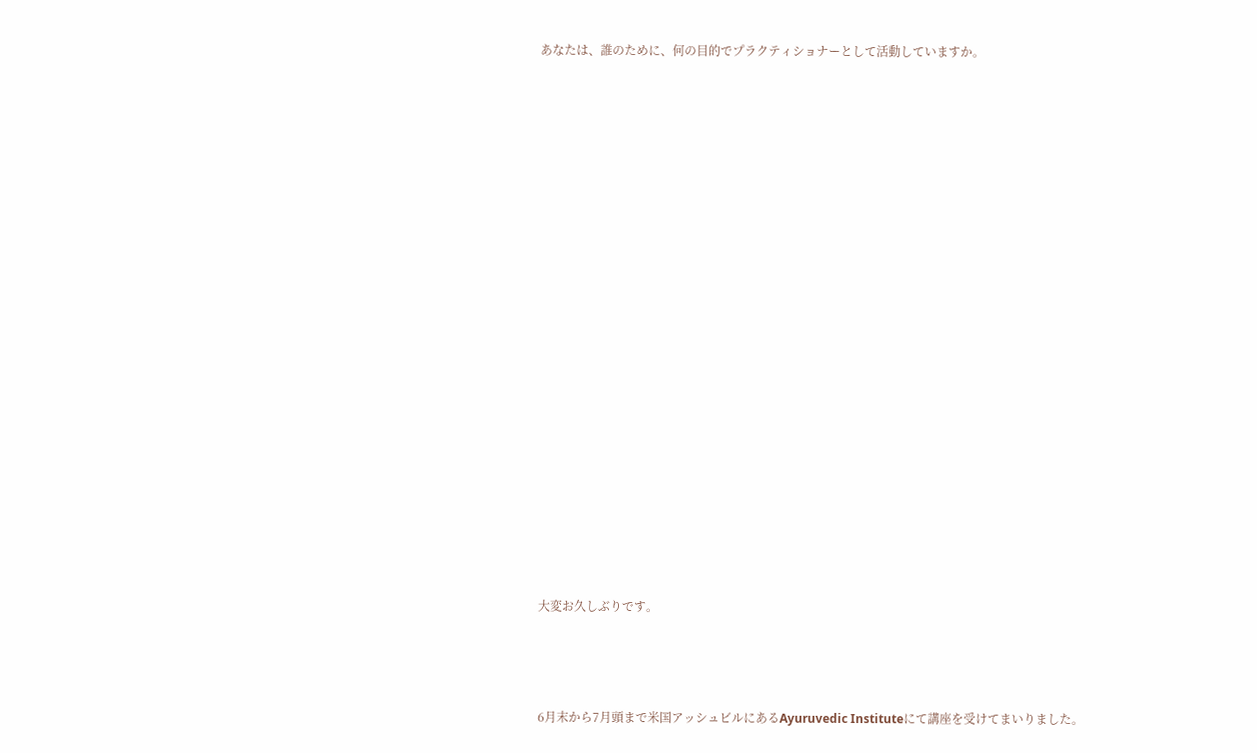あなたは、誰のために、何の目的でプラクティショナーとして活動していますか。



















大変お久しぶりです。



6月末から7月頭まで米国アッシュビルにあるAyuruvedic Instituteにて講座を受けてまいりました。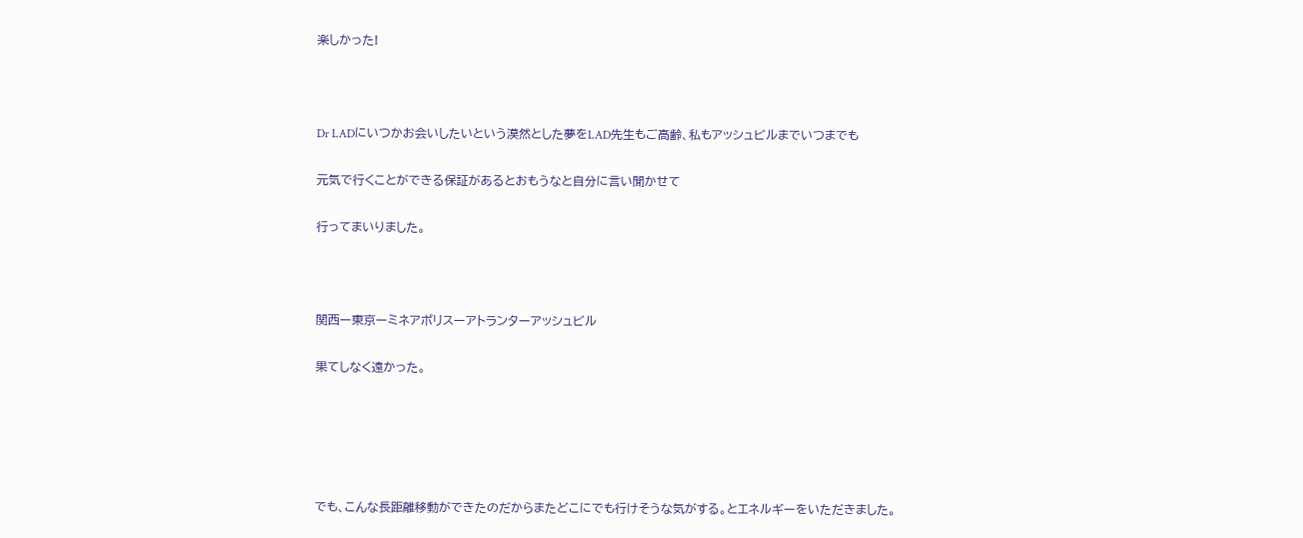楽しかった!



Dr LADにいつかお会いしたいという漠然とした夢をLAD先生もご高齢、私もアッシュビルまでいつまでも

元気で行くことができる保証があるとおもうなと自分に言い聞かせて

行ってまいりました。



関西ー東京ーミネアポリスーアトランターアッシュビル

果てしなく遠かった。





でも、こんな長距離移動ができたのだからまたどこにでも行けそうな気がする。とエネルギーをいただきました。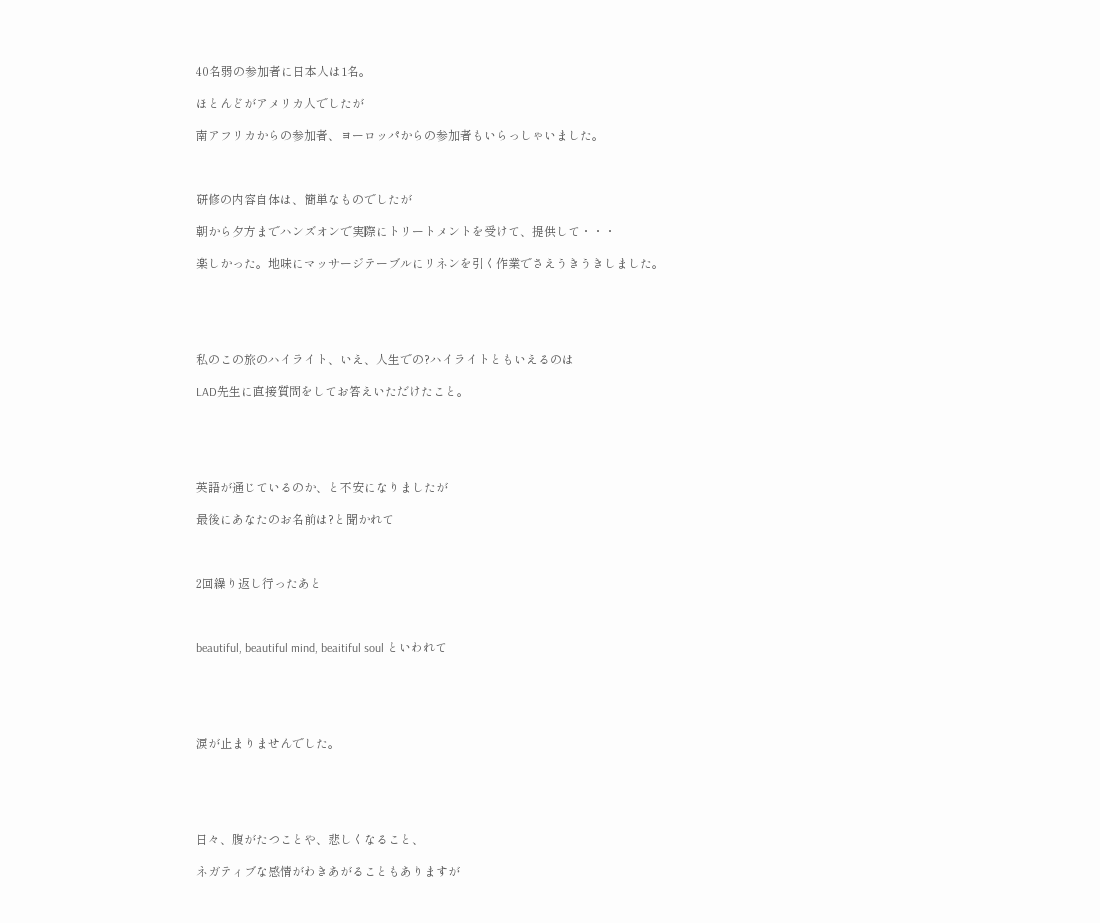40名弱の参加者に日本人は1名。

ほとんどがアメリカ人でしたが

南アフリカからの参加者、ヨーロッパからの参加者もいらっしゃいました。



研修の内容自体は、簡単なものでしたが

朝から夕方までハンズオンで実際にトリートメントを受けて、提供して・・・

楽しかった。地味にマッサージテーブルにリネンを引く作業でさえうきうきしました。





私のこの旅のハイライト、いえ、人生での?ハイライトともいえるのは

LAD先生に直接質問をしてお答えいただけたこと。





英語が通じているのか、と不安になりましたが

最後にあなたのお名前は?と聞かれて



2回繰り返し行ったあと



beautiful, beautiful mind, beaitiful soul といわれて





涙が止まりませんでした。





日々、腹がたつことや、悲しくなること、

ネガティブな感情がわきあがることもありますが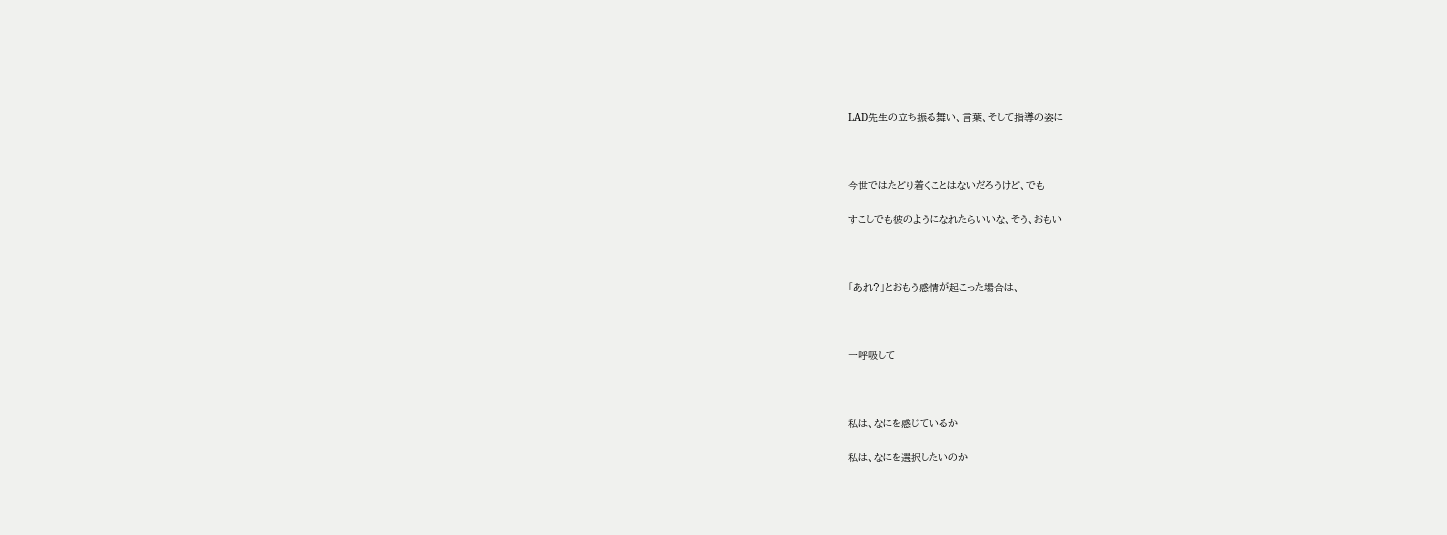LAD先生の立ち振る舞い、言葉、そして指導の姿に



今世ではたどり着くことはないだろうけど、でも

すこしでも彼のようになれたらいいな、そう、おもい



「あれ?」とおもう感情が起こった場合は、



一呼吸して



私は、なにを感じているか

私は、なにを選択したいのか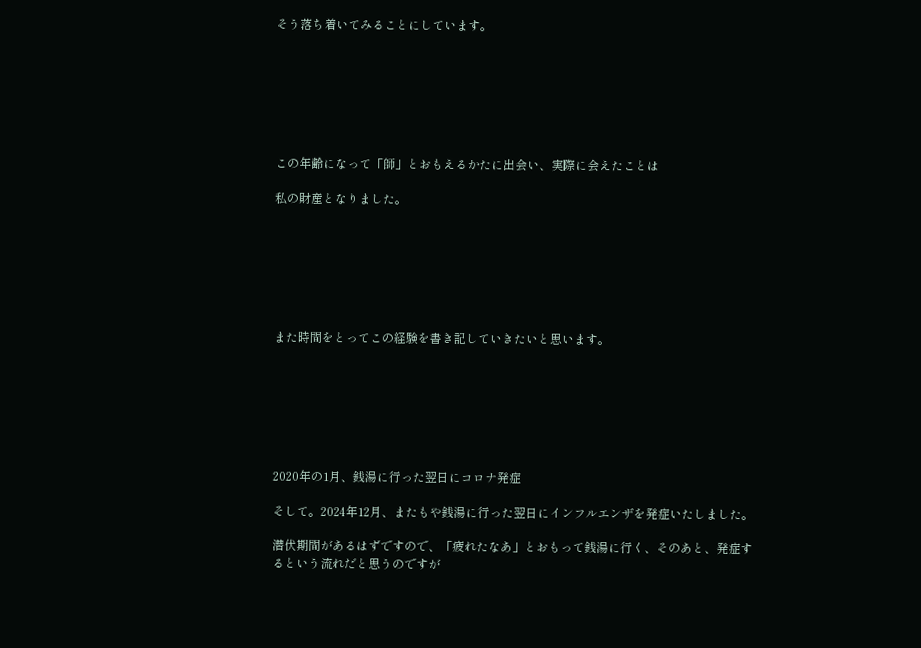そう落ち着いてみることにしています。







この年齢になって「師」とおもえるかたに出会い、実際に会えたことは

私の財産となりました。







また時間をとってこの経験を書き記していきたいと思います。







2020年の1月、銭湯に行った翌日にコロナ発症

そして。2024年12月、またもや銭湯に行った翌日にインフルエンザを発症いたしました。

潜伏期間があるはずですので、「疲れたなあ」とおもって銭湯に行く、そのあと、発症するという流れだと思うのですが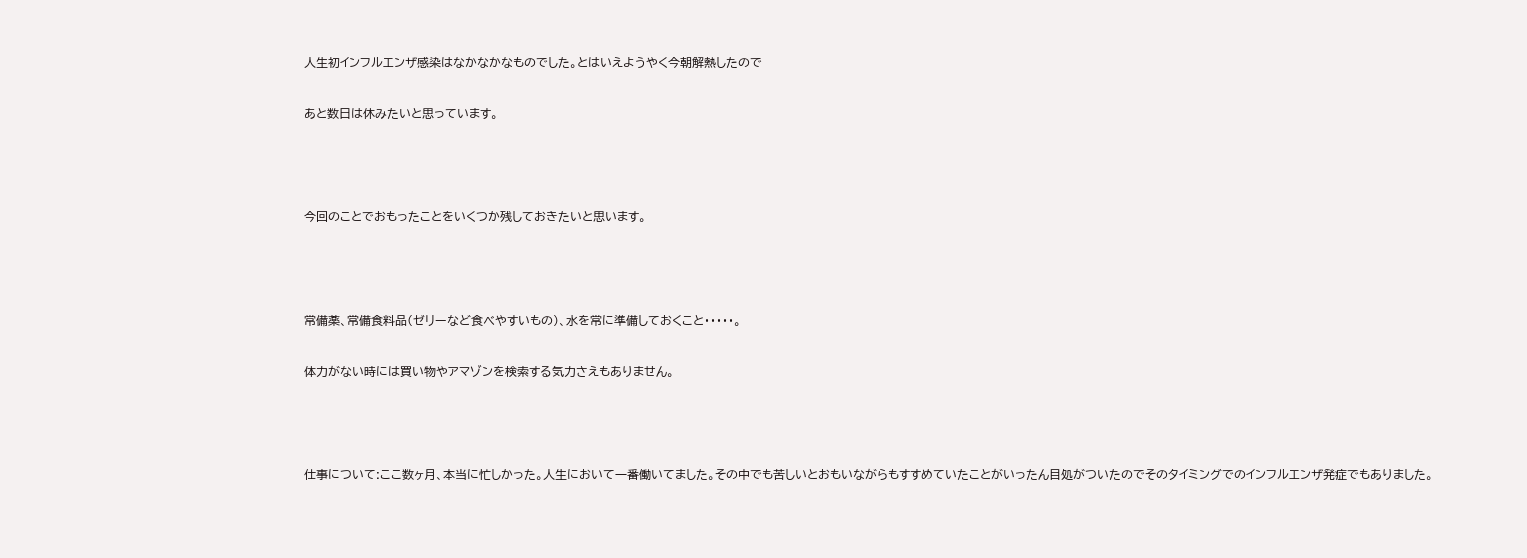人生初インフルエンザ感染はなかなかなものでした。とはいえようやく今朝解熱したので

あと数日は休みたいと思っています。



今回のことでおもったことをいくつか残しておきたいと思います。



常備薬、常備食料品(ゼリーなど食べやすいもの)、水を常に準備しておくこと・・・・・。

体力がない時には買い物やアマゾンを検索する気力さえもありません。



仕事について:ここ数ヶ月、本当に忙しかった。人生において一番働いてました。その中でも苦しいとおもいながらもすすめていたことがいったん目処がついたのでそのタイミングでのインフルエンザ発症でもありました。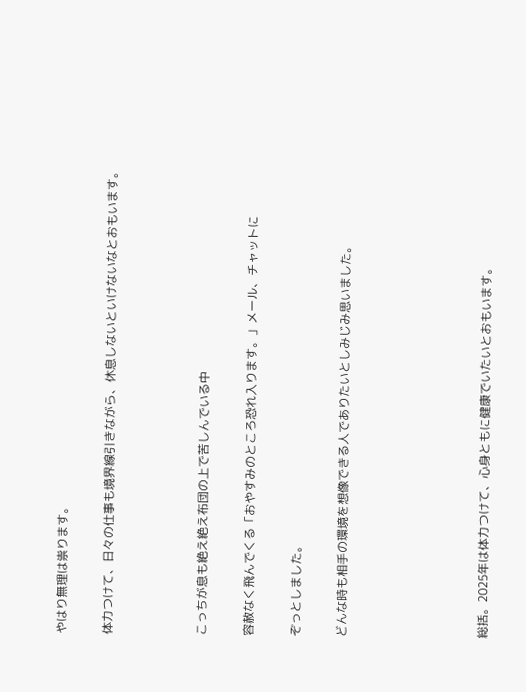やはり無理は祟ります。

体力つけて、日々の仕事も境界線引きながら、休息しないといけないなとおもいます。



こっちが息も絶え絶え布団の上で苦しんでいる中

容赦なく飛んでくる「おやすみのところ恐れ入ります。」メール、チャットに

ぞっとしました。

どんな時も相手の環境を想像できる人でありたいとしみじみ思いました。





総括。2025年は体力つけて、心身ともに健康でいたいとおもいます。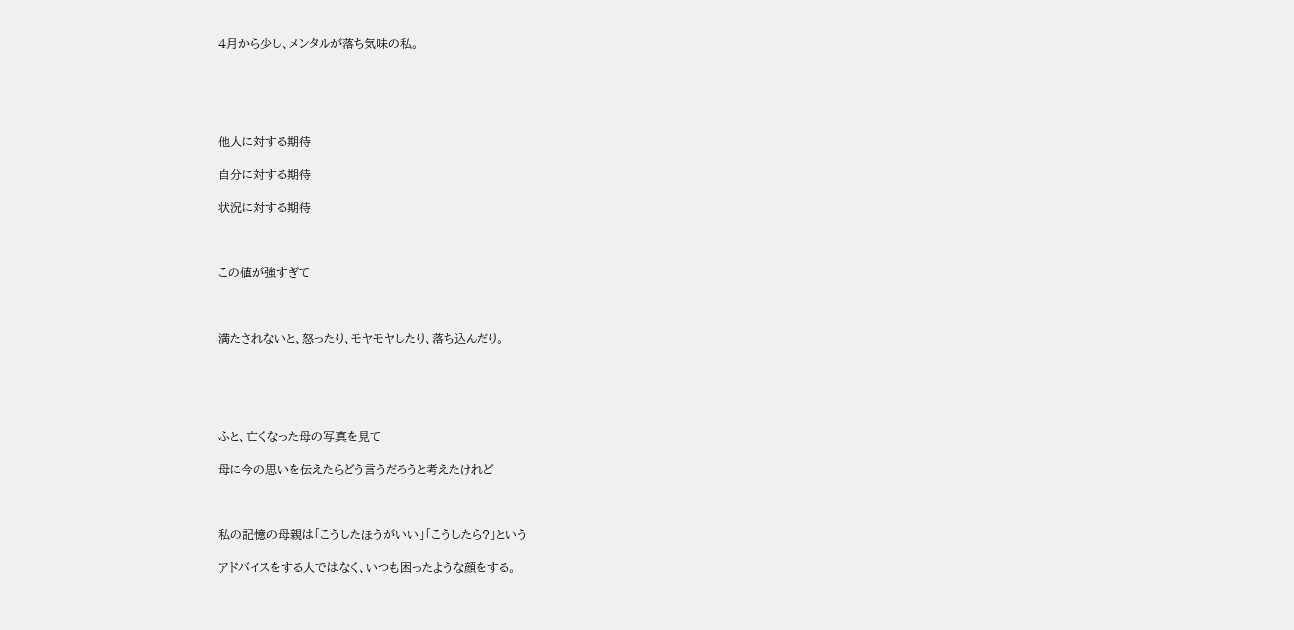4月から少し、メンタルが落ち気味の私。





他人に対する期待

自分に対する期待

状況に対する期待



この値が強すぎて



満たされないと、怒ったり、モヤモヤしたり、落ち込んだり。





ふと、亡くなった母の写真を見て

母に今の思いを伝えたらどう言うだろうと考えたけれど



私の記憶の母親は「こうしたほうがいい」「こうしたら?」という

アドバイスをする人ではなく、いつも困ったような顔をする。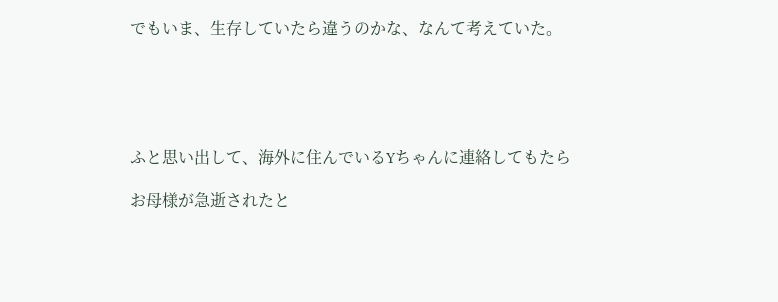でもいま、生存していたら違うのかな、なんて考えていた。





ふと思い出して、海外に住んでいるYちゃんに連絡してもたら

お母様が急逝されたと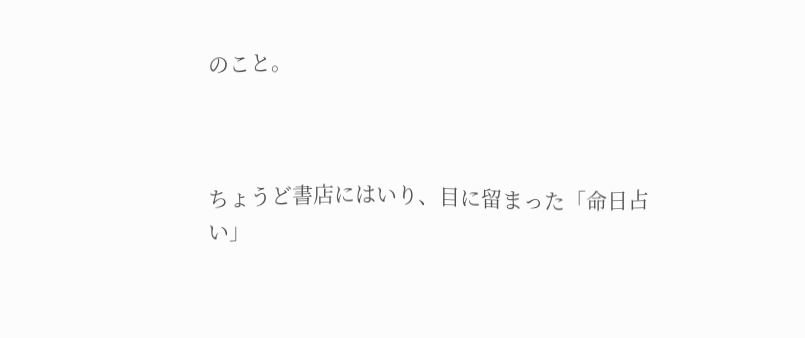のこと。



ちょうど書店にはいり、目に留まった「命日占い」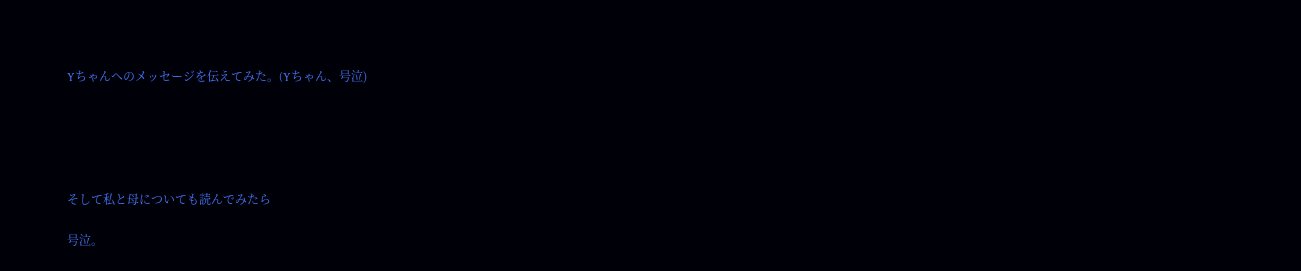Yちゃんへのメッセージを伝えてみた。(Yちゃん、号泣)





そして私と母についても読んでみたら

号泣。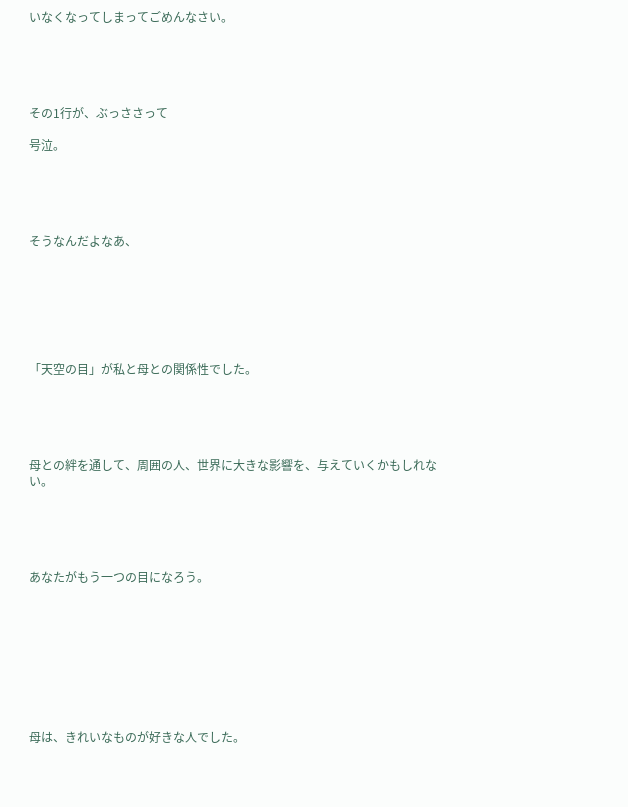いなくなってしまってごめんなさい。





その1行が、ぶっささって

号泣。





そうなんだよなあ、







「天空の目」が私と母との関係性でした。





母との絆を通して、周囲の人、世界に大きな影響を、与えていくかもしれない。





あなたがもう一つの目になろう。









母は、きれいなものが好きな人でした。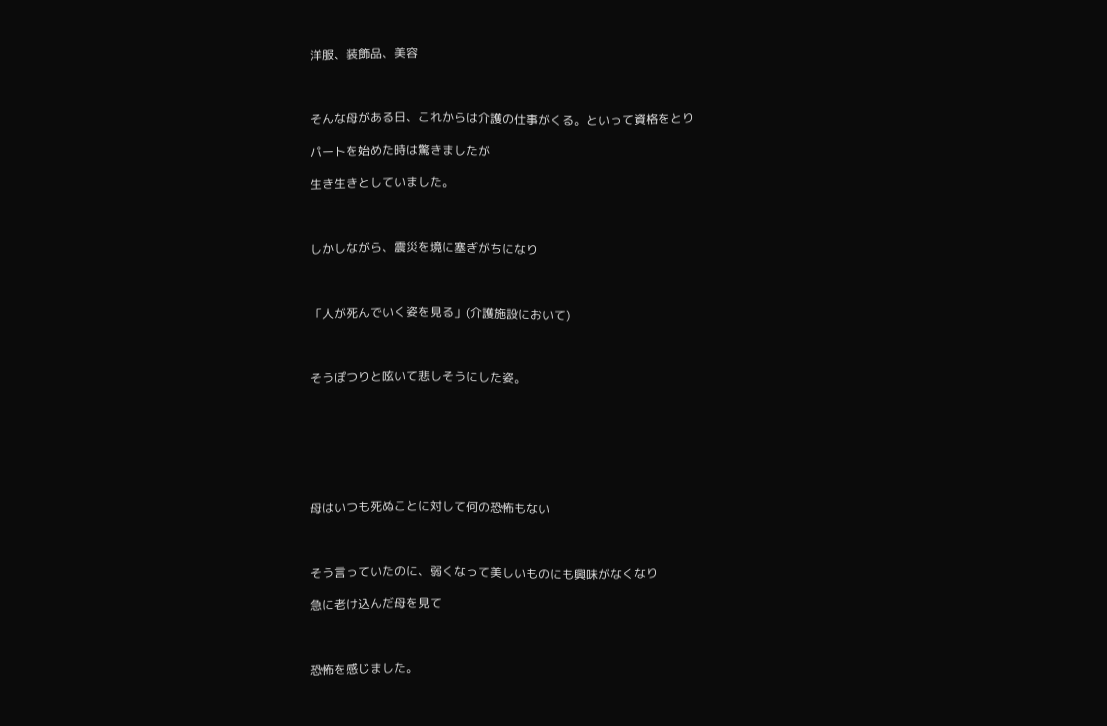洋服、装飾品、美容



そんな母がある日、これからは介護の仕事がくる。といって資格をとり

パートを始めた時は驚きましたが

生き生きとしていました。



しかしながら、震災を境に塞ぎがちになり



「人が死んでいく姿を見る」(介護施設において)



そうぽつりと呟いて悲しそうにした姿。







母はいつも死ぬことに対して何の恐怖もない



そう言っていたのに、弱くなって美しいものにも興味がなくなり

急に老け込んだ母を見て



恐怖を感じました。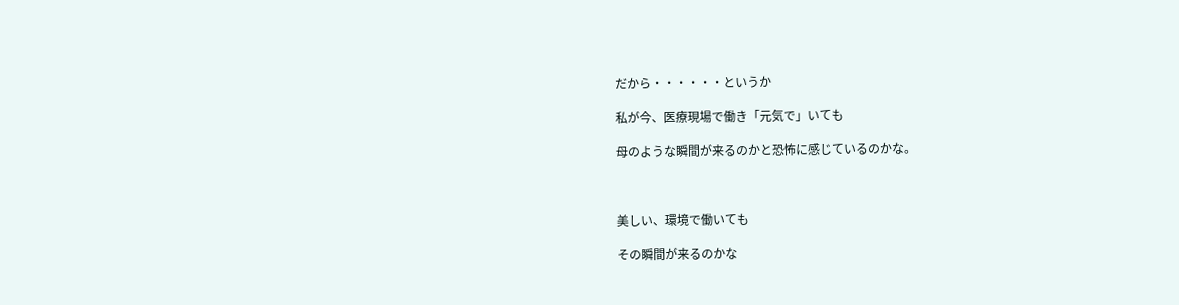だから・・・・・・というか

私が今、医療現場で働き「元気で」いても

母のような瞬間が来るのかと恐怖に感じているのかな。



美しい、環境で働いても

その瞬間が来るのかな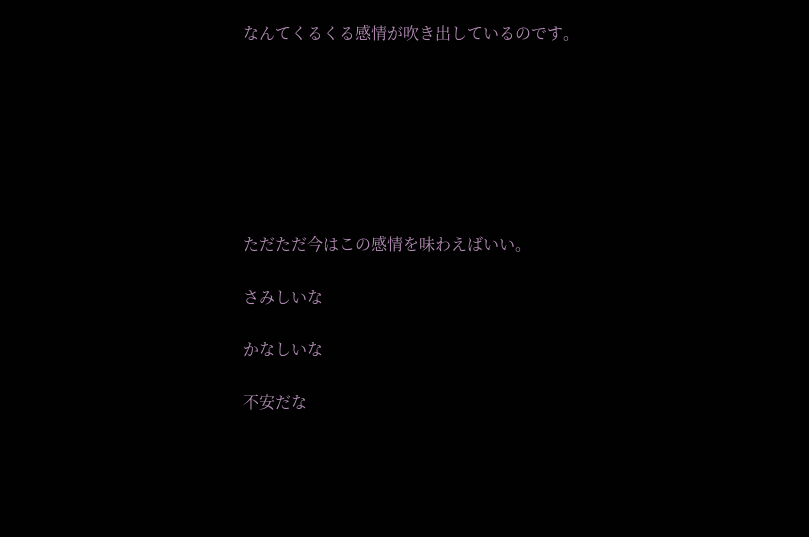なんてくるくる感情が吹き出しているのです。







ただただ今はこの感情を味わえばいい。

さみしいな

かなしいな

不安だな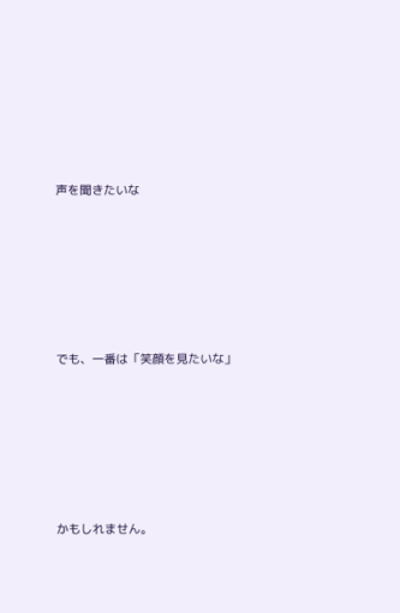声を聞きたいな







でも、一番は「笑顔を見たいな」







かもしれません。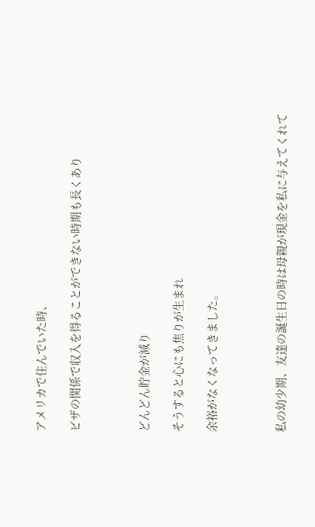アメリカで住んでいた時、

ビザの関係で収入を得ることができない時期も長くあり



どんどん貯金が減り

そうすると心にも焦りが生まれ

余裕がなくなってきました。



私の幼少期、友達の誕生日の時は母親が現金を私に与えてくれて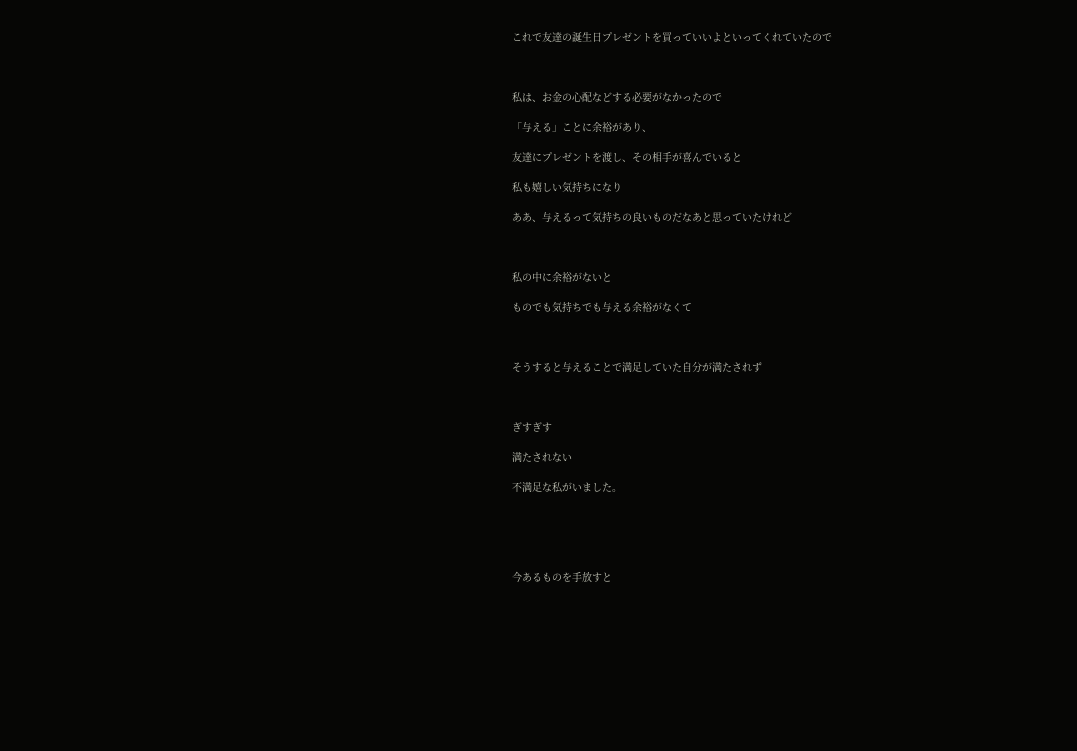これで友達の誕生日プレゼントを買っていいよといってくれていたので



私は、お金の心配などする必要がなかったので

「与える」ことに余裕があり、

友達にプレゼントを渡し、その相手が喜んでいると

私も嬉しい気持ちになり

ああ、与えるって気持ちの良いものだなあと思っていたけれど



私の中に余裕がないと

ものでも気持ちでも与える余裕がなくて



そうすると与えることで満足していた自分が満たされず



ぎすぎす

満たされない

不満足な私がいました。





今あるものを手放すと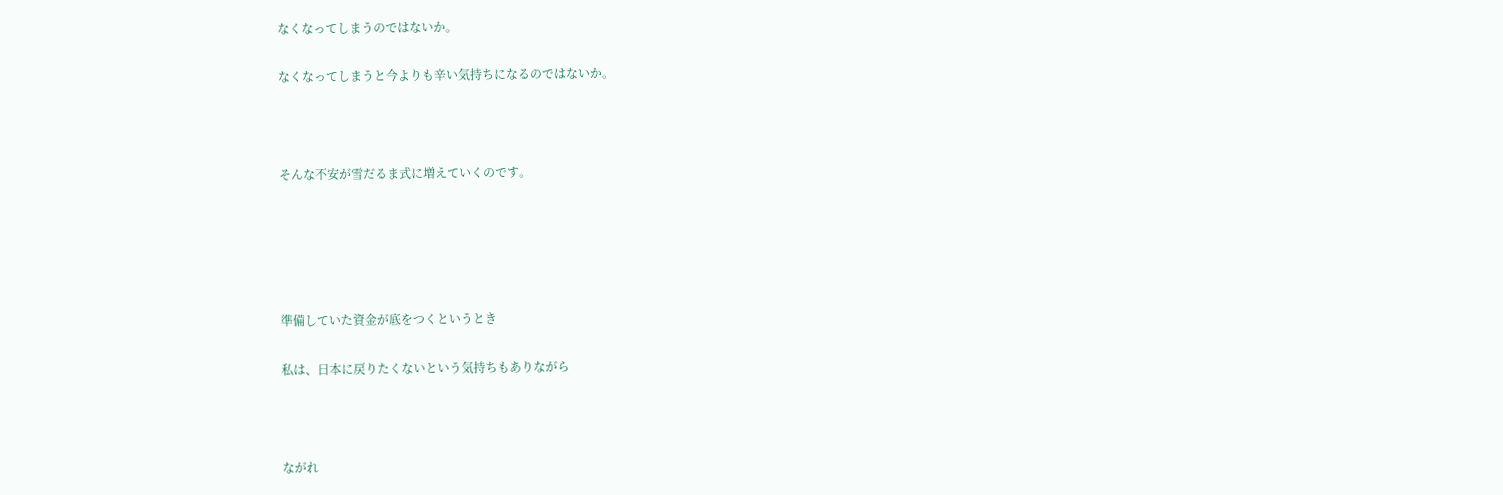なくなってしまうのではないか。

なくなってしまうと今よりも辛い気持ちになるのではないか。



そんな不安が雪だるま式に増えていくのです。





準備していた資金が底をつくというとき

私は、日本に戻りたくないという気持ちもありながら



ながれ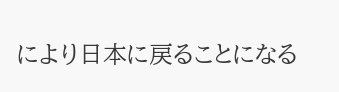により日本に戻ることになる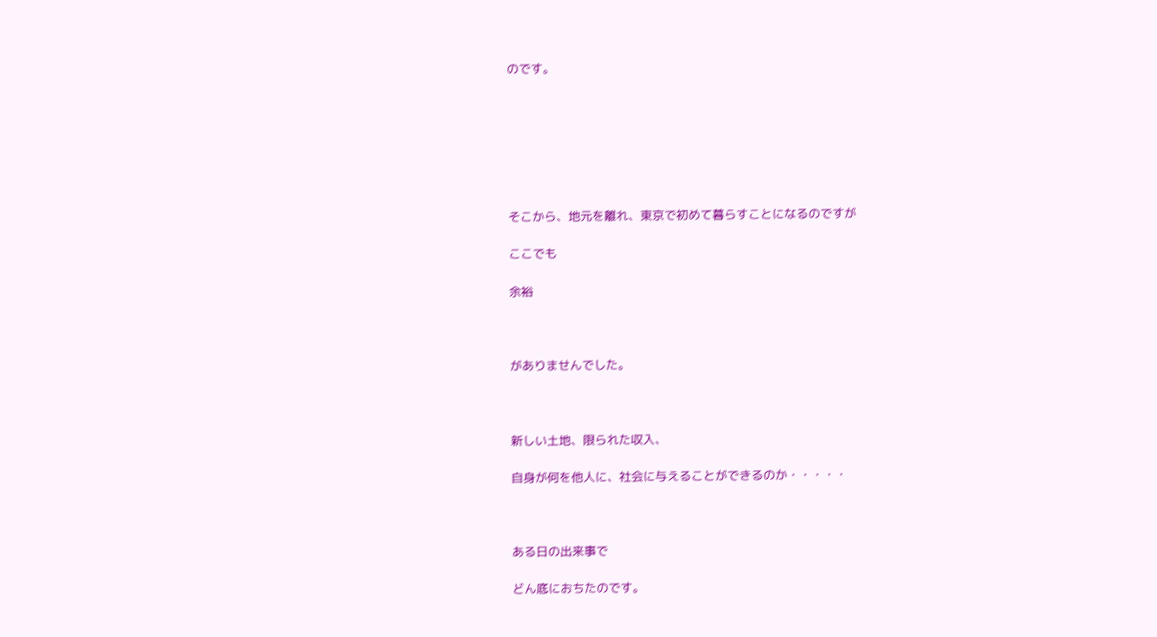のです。







そこから、地元を離れ、東京で初めて暮らすことになるのですが

ここでも

余裕



がありませんでした。



新しい土地、限られた収入、

自身が何を他人に、社会に与えることができるのか・・・・・



ある日の出来事で

どん底におちたのです。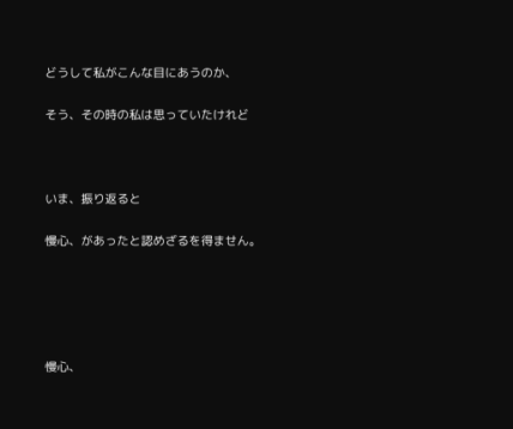どうして私がこんな目にあうのか、

そう、その時の私は思っていたけれど



いま、振り返ると

慢心、があったと認めざるを得ません。





慢心、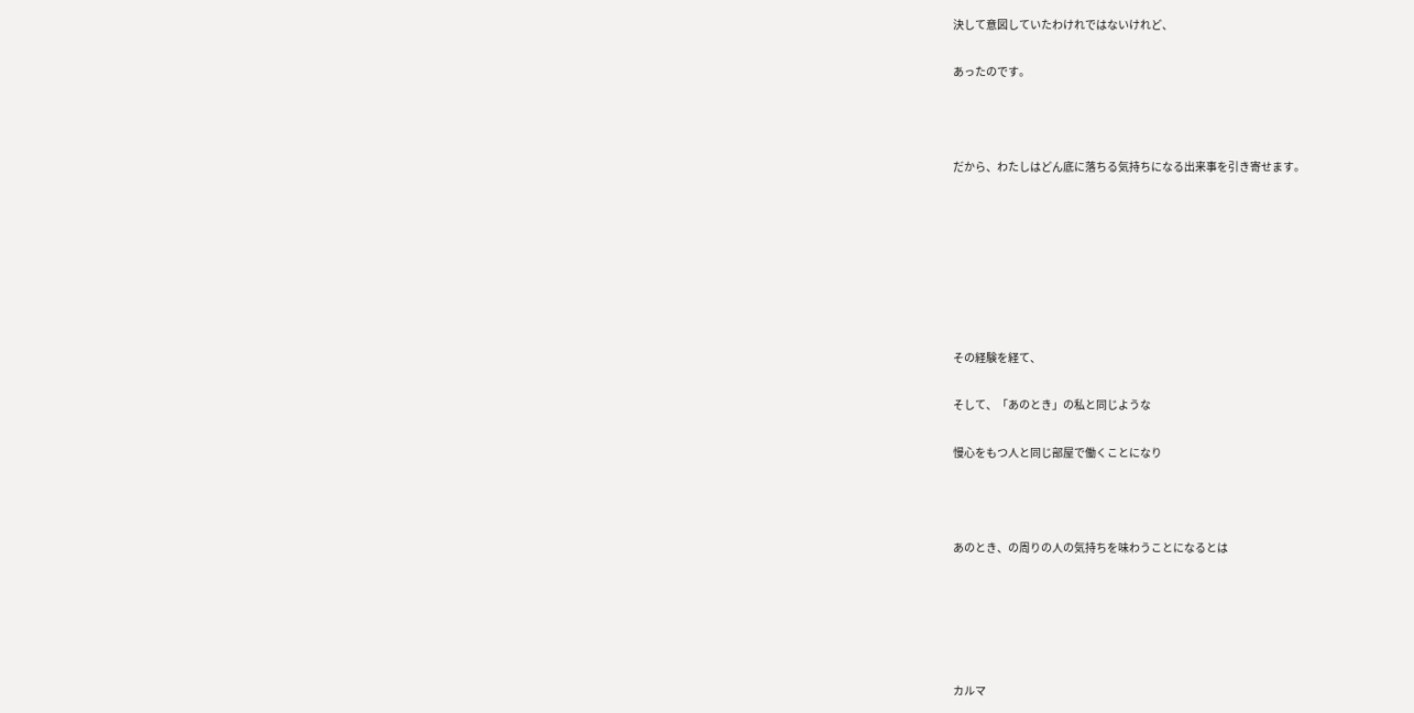決して意図していたわけれではないけれど、

あったのです。



だから、わたしはどん底に落ちる気持ちになる出来事を引き寄せます。







その経験を経て、

そして、「あのとき」の私と同じような

慢心をもつ人と同じ部屋で働くことになり



あのとき、の周りの人の気持ちを味わうことになるとは





カルマ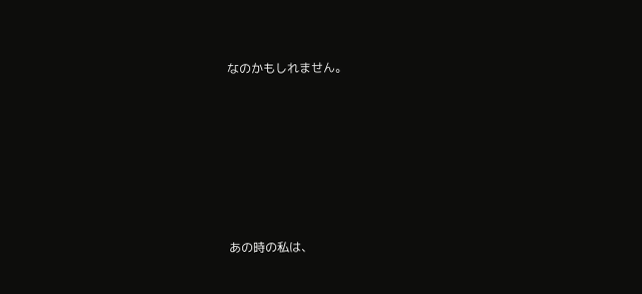なのかもしれません。







あの時の私は、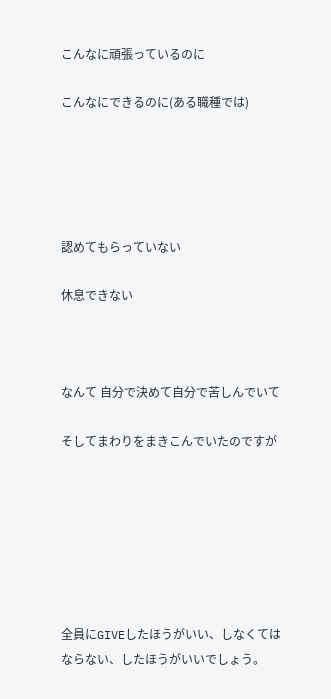こんなに頑張っているのに

こんなにできるのに(ある職種では)





認めてもらっていない

休息できない



なんて 自分で決めて自分で苦しんでいて

そしてまわりをまきこんでいたのですが







全員にGIVEしたほうがいい、しなくてはならない、したほうがいいでしょう。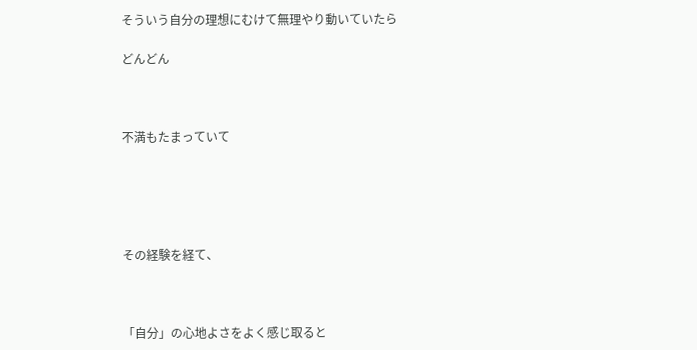そういう自分の理想にむけて無理やり動いていたら

どんどん



不満もたまっていて





その経験を経て、



「自分」の心地よさをよく感じ取ると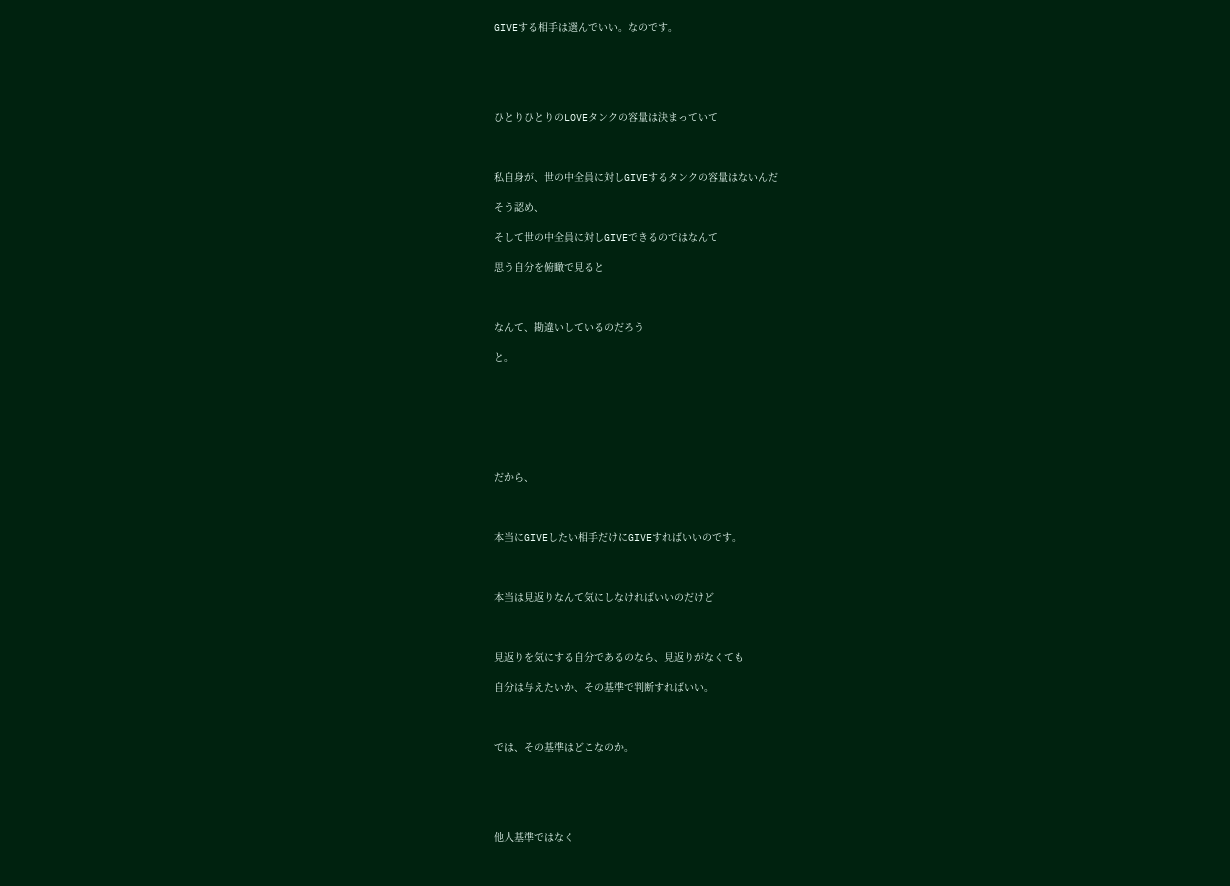GIVEする相手は選んでいい。なのです。





ひとりひとりのLOVEタンクの容量は決まっていて



私自身が、世の中全員に対しGIVEするタンクの容量はないんだ

そう認め、

そして世の中全員に対しGIVEできるのではなんて

思う自分を俯瞰で見ると



なんて、勘違いしているのだろう

と。







だから、



本当にGIVEしたい相手だけにGIVEすればいいのです。



本当は見返りなんて気にしなければいいのだけど



見返りを気にする自分であるのなら、見返りがなくても

自分は与えたいか、その基準で判断すればいい。



では、その基準はどこなのか。





他人基準ではなく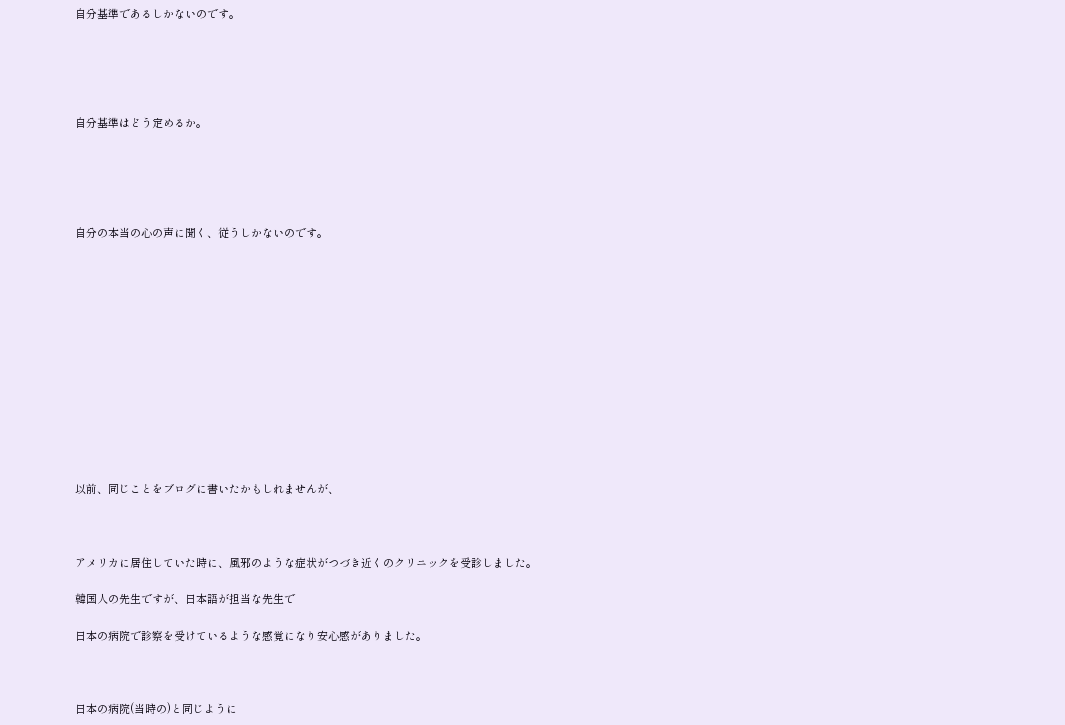自分基準であるしかないのです。





自分基準はどう定めるか。





自分の本当の心の声に聞く、従うしかないのです。













以前、同じことをブログに書いたかもしれませんが、



アメリカに居住していた時に、風邪のような症状がつづき近くのクリニックを受診しました。

韓国人の先生ですが、日本語が担当な先生で

日本の病院で診察を受けているような感覚になり安心感がありました。



日本の病院(当時の)と同じように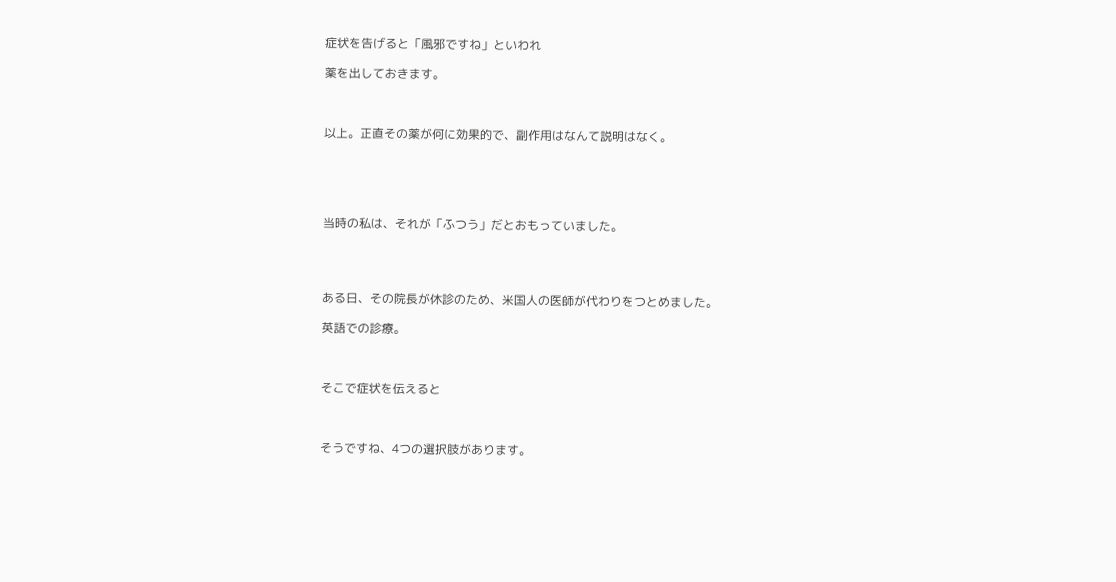症状を告げると「風邪ですね」といわれ

薬を出しておきます。



以上。正直その薬が何に効果的で、副作用はなんて説明はなく。





当時の私は、それが「ふつう」だとおもっていました。




ある日、その院長が休診のため、米国人の医師が代わりをつとめました。

英語での診療。



そこで症状を伝えると



そうですね、4つの選択肢があります。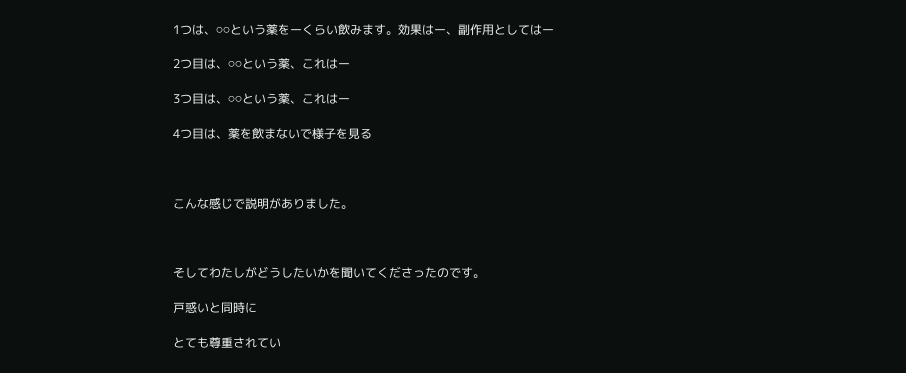1つは、⚪⚪という薬をーくらい飲みます。効果はー、副作用としてはー

2つ目は、⚪⚪という薬、これはー

3つ目は、⚪⚪という薬、これはー

4つ目は、薬を飲まないで様子を見る



こんな感じで説明がありました。



そしてわたしがどうしたいかを聞いてくださったのです。

戸惑いと同時に

とても尊重されてい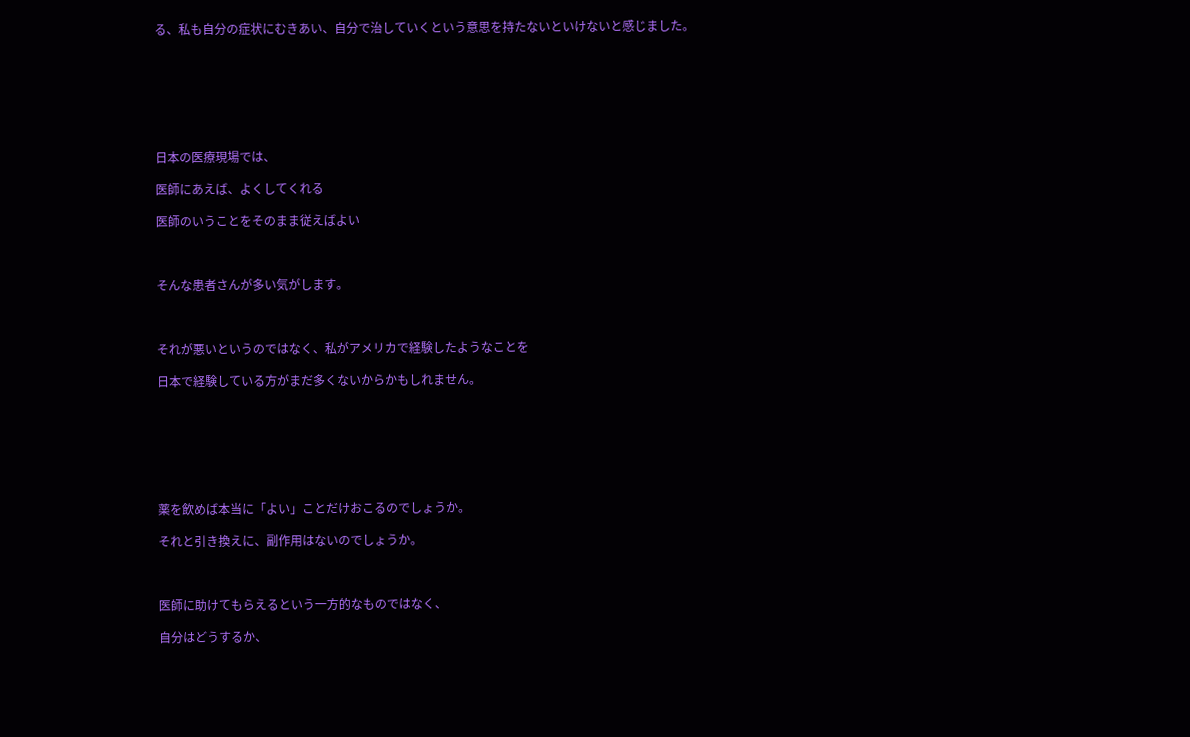る、私も自分の症状にむきあい、自分で治していくという意思を持たないといけないと感じました。







日本の医療現場では、

医師にあえば、よくしてくれる

医師のいうことをそのまま従えばよい



そんな患者さんが多い気がします。



それが悪いというのではなく、私がアメリカで経験したようなことを

日本で経験している方がまだ多くないからかもしれません。







薬を飲めば本当に「よい」ことだけおこるのでしょうか。

それと引き換えに、副作用はないのでしょうか。



医師に助けてもらえるという一方的なものではなく、

自分はどうするか、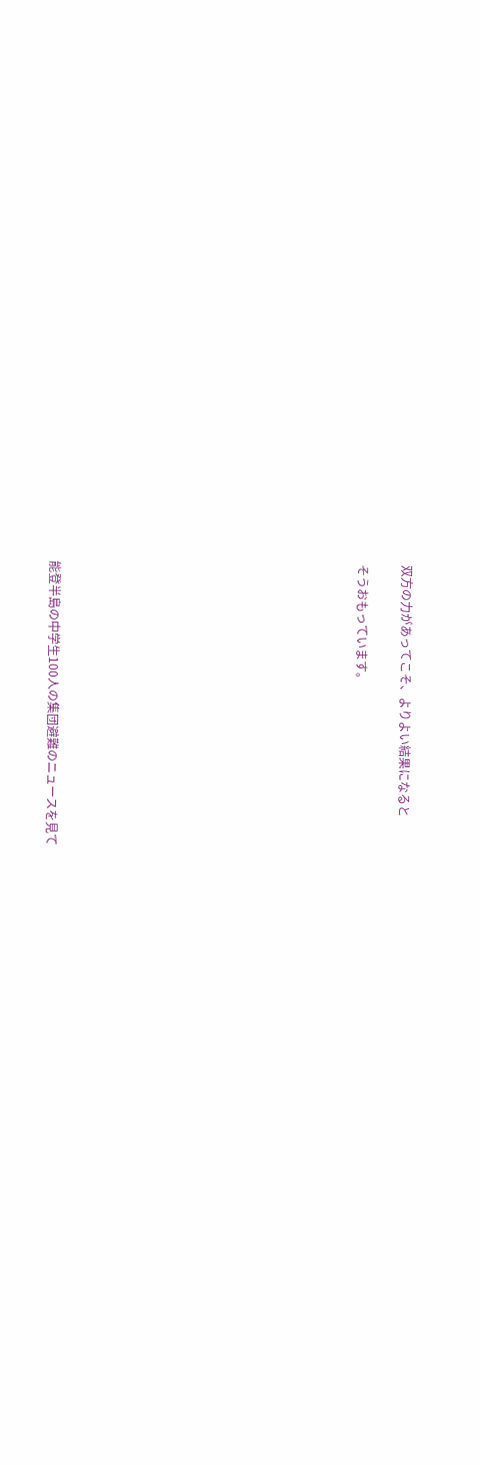双方の力があってこそ、よりよい結果になると

そうおもっています。













能登半島の中学生100人の集団避難のニュースを見て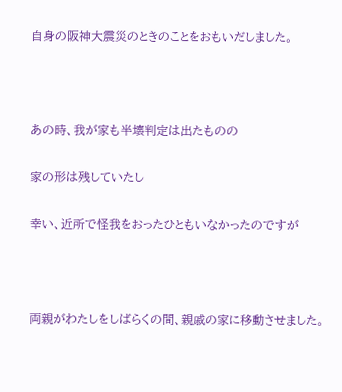自身の阪神大震災のときのことをおもいだしました。



あの時、我が家も半壊判定は出たものの

家の形は残していたし

幸い、近所で怪我をおったひともいなかったのですが



両親がわたしをしばらくの間、親戚の家に移動させました。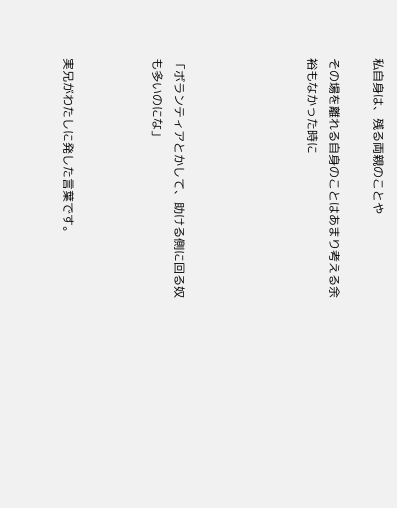私自身は、残る両親のことや

その場を離れる自身のことはあまり考える余裕もなかった時に





「ボランティアとかして、助ける側に回る奴も多いのにな」



実兄がわたしに発した言葉です。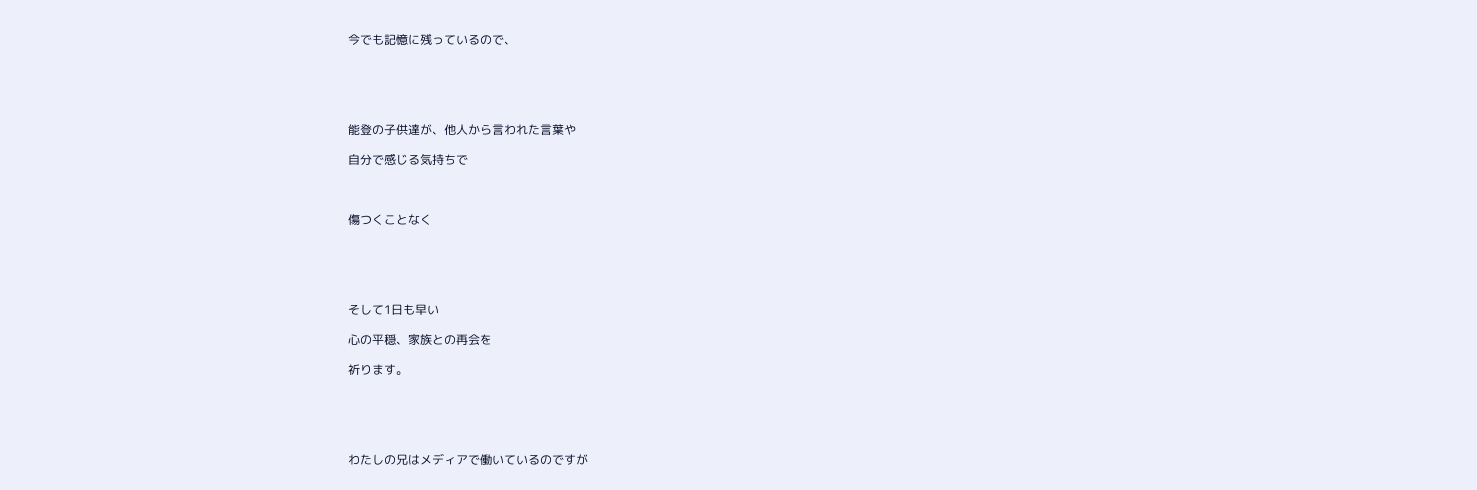今でも記憶に残っているので、





能登の子供達が、他人から言われた言葉や

自分で感じる気持ちで



傷つくことなく





そして1日も早い

心の平穏、家族との再会を

祈ります。





わたしの兄はメディアで働いているのですが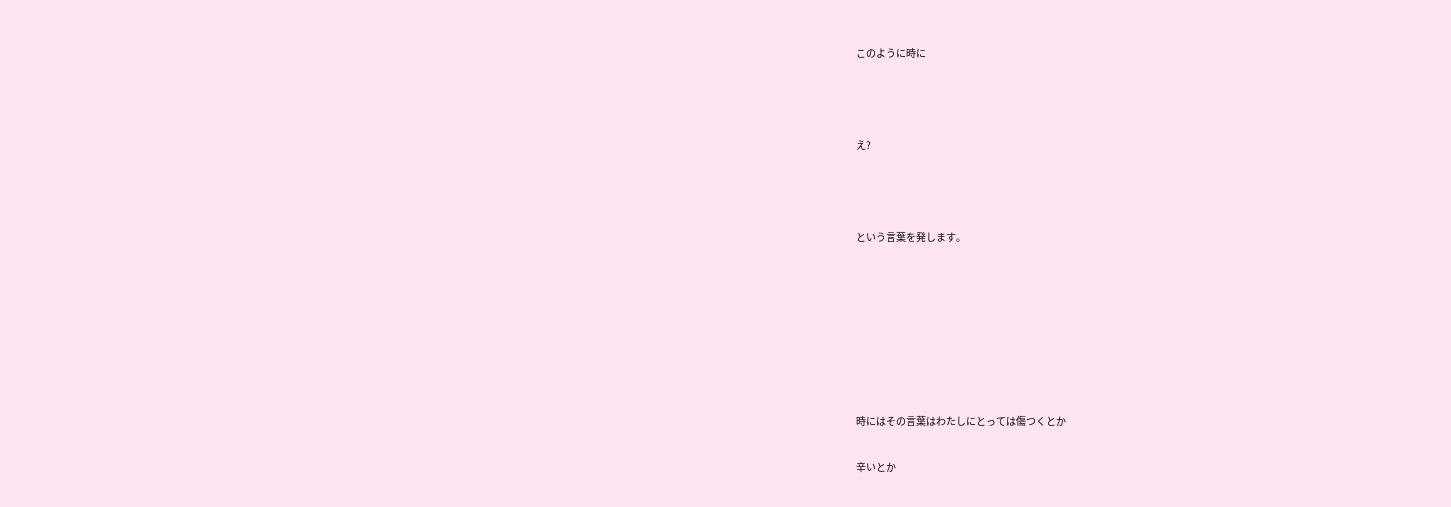このように時に



え?



という言葉を発します。







時にはその言葉はわたしにとっては傷つくとか

辛いとか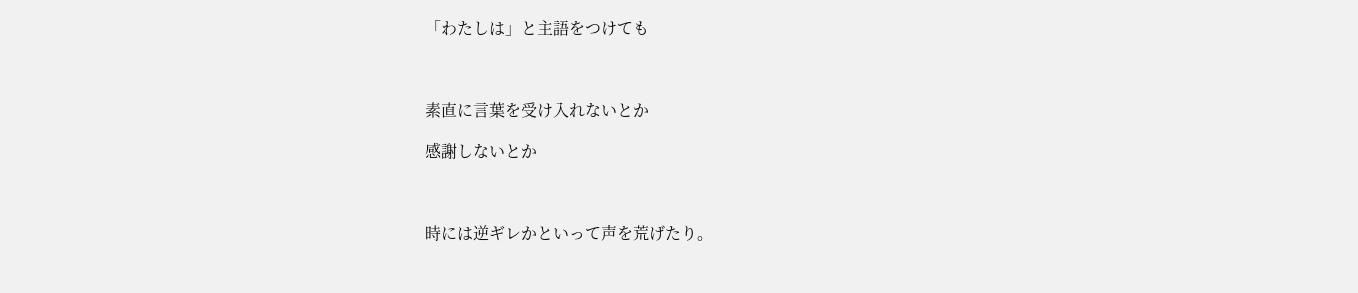「わたしは」と主語をつけても



素直に言葉を受け入れないとか

感謝しないとか



時には逆ギレかといって声を荒げたり。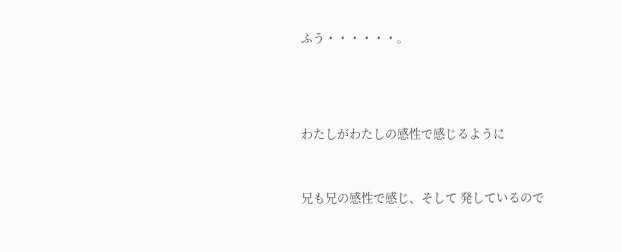ふう・・・・・・。





わたしがわたしの感性で感じるように



兄も兄の感性で感じ、そして 発しているので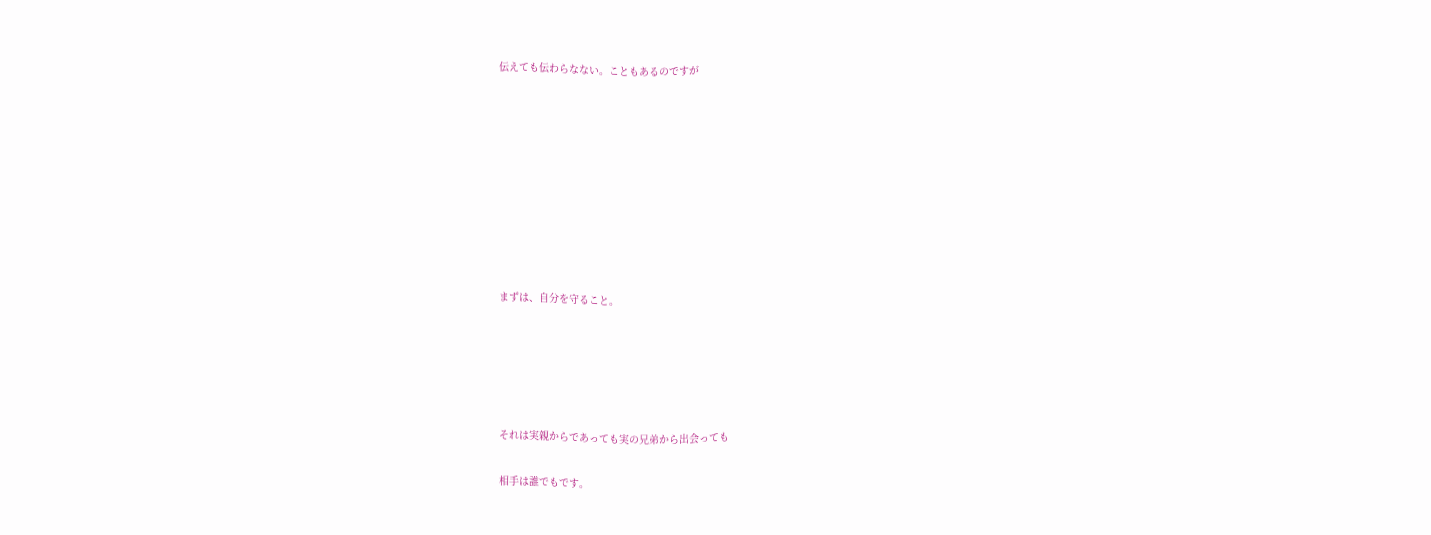伝えても伝わらなない。こともあるのですが









まずは、自分を守ること。





それは実親からであっても実の兄弟から出会っても

相手は誰でもです。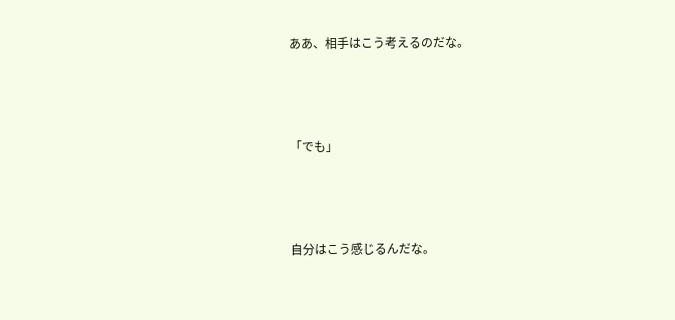ああ、相手はこう考えるのだな。





「でも」





自分はこう感じるんだな。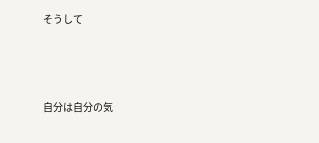そうして



自分は自分の気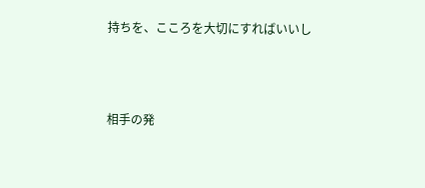持ちを、こころを大切にすればいいし



相手の発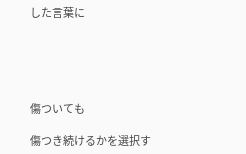した言葉に





傷ついても

傷つき続けるかを選択す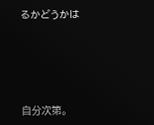るかどうかは





自分次第。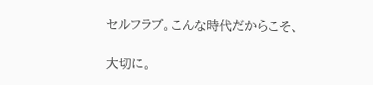セルフラブ。こんな時代だからこそ、

大切に。